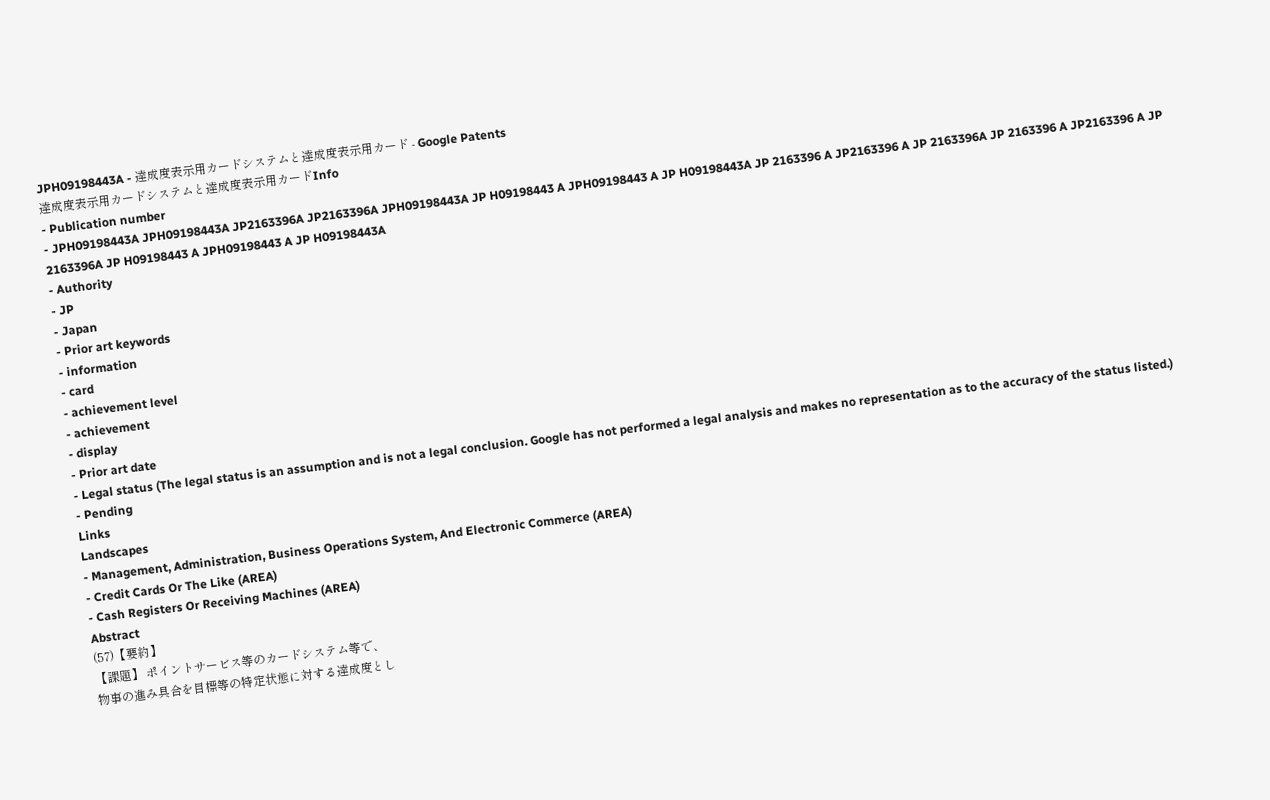JPH09198443A - 達成度表示用カードシステムと達成度表示用カード - Google Patents
達成度表示用カードシステムと達成度表示用カードInfo
- Publication number
- JPH09198443A JPH09198443A JP2163396A JP2163396A JPH09198443A JP H09198443 A JPH09198443 A JP H09198443A JP 2163396 A JP2163396 A JP 2163396A JP 2163396 A JP2163396 A JP 2163396A JP H09198443 A JPH09198443 A JP H09198443A
- Authority
- JP
- Japan
- Prior art keywords
- information
- card
- achievement level
- achievement
- display
- Prior art date
- Legal status (The legal status is an assumption and is not a legal conclusion. Google has not performed a legal analysis and makes no representation as to the accuracy of the status listed.)
- Pending
Links
Landscapes
- Management, Administration, Business Operations System, And Electronic Commerce (AREA)
- Credit Cards Or The Like (AREA)
- Cash Registers Or Receiving Machines (AREA)
Abstract
(57)【要約】
【課題】 ポイントサービス等のカードシステム等で、
物事の進み具合を目標等の特定状態に対する達成度とし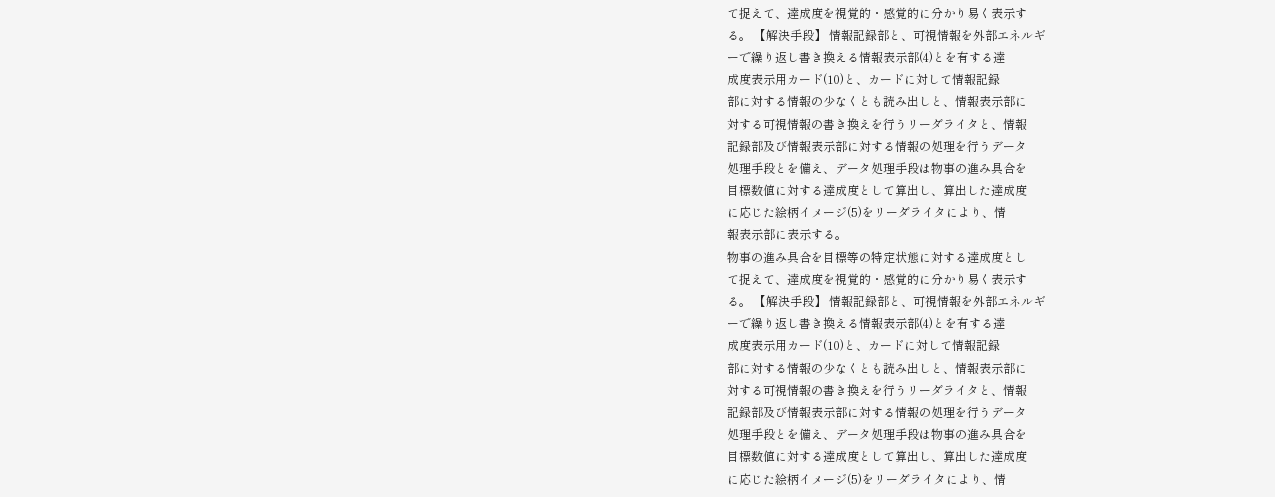て捉えて、達成度を視覚的・感覚的に分かり易く表示す
る。 【解決手段】 情報記録部と、可視情報を外部エネルギ
ーで繰り返し書き換える情報表示部(4)とを有する達
成度表示用カード(10)と、カードに対して情報記録
部に対する情報の少なくとも読み出しと、情報表示部に
対する可視情報の書き換えを行うリーダライタと、情報
記録部及び情報表示部に対する情報の処理を行うデータ
処理手段とを備え、データ処理手段は物事の進み具合を
目標数値に対する達成度として算出し、算出した達成度
に応じた絵柄イメージ(5)をリーダライタにより、情
報表示部に表示する。
物事の進み具合を目標等の特定状態に対する達成度とし
て捉えて、達成度を視覚的・感覚的に分かり易く表示す
る。 【解決手段】 情報記録部と、可視情報を外部エネルギ
ーで繰り返し書き換える情報表示部(4)とを有する達
成度表示用カード(10)と、カードに対して情報記録
部に対する情報の少なくとも読み出しと、情報表示部に
対する可視情報の書き換えを行うリーダライタと、情報
記録部及び情報表示部に対する情報の処理を行うデータ
処理手段とを備え、データ処理手段は物事の進み具合を
目標数値に対する達成度として算出し、算出した達成度
に応じた絵柄イメージ(5)をリーダライタにより、情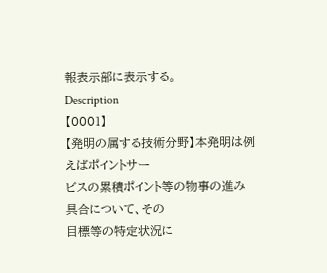報表示部に表示する。
Description
【0001】
【発明の属する技術分野】本発明は例えばポイントサー
ビスの累積ポイント等の物事の進み具合について、その
目標等の特定状況に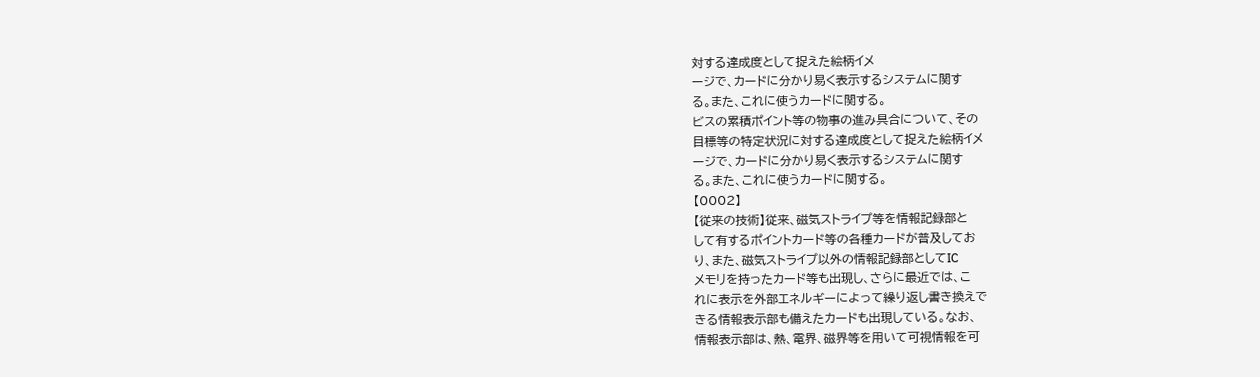対する達成度として捉えた絵柄イメ
ージで、カードに分かり易く表示するシステムに関す
る。また、これに使うカードに関する。
ビスの累積ポイント等の物事の進み具合について、その
目標等の特定状況に対する達成度として捉えた絵柄イメ
ージで、カードに分かり易く表示するシステムに関す
る。また、これに使うカードに関する。
【0002】
【従来の技術】従来、磁気ストライプ等を情報記録部と
して有するポイントカード等の各種カードが普及してお
り、また、磁気ストライプ以外の情報記録部としてIC
メモリを持ったカード等も出現し、さらに最近では、こ
れに表示を外部エネルギーによって繰り返し書き換えで
きる情報表示部も備えたカードも出現している。なお、
情報表示部は、熱、電界、磁界等を用いて可視情報を可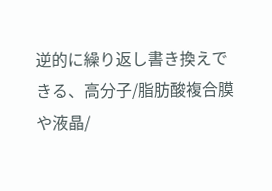逆的に繰り返し書き換えできる、高分子/脂肪酸複合膜
や液晶/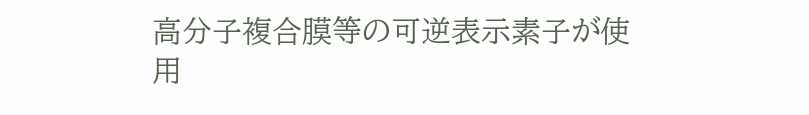高分子複合膜等の可逆表示素子が使用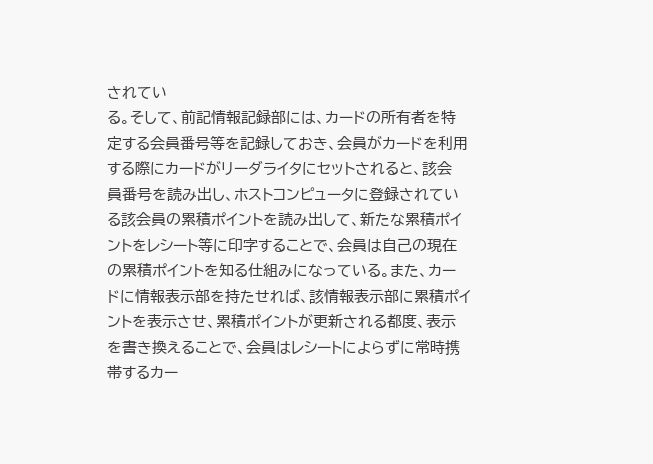されてい
る。そして、前記情報記録部には、カードの所有者を特
定する会員番号等を記録しておき、会員がカードを利用
する際にカードがリーダライタにセットされると、該会
員番号を読み出し、ホストコンピュータに登録されてい
る該会員の累積ポイントを読み出して、新たな累積ポイ
ントをレシート等に印字することで、会員は自己の現在
の累積ポイントを知る仕組みになっている。また、カー
ドに情報表示部を持たせれば、該情報表示部に累積ポイ
ントを表示させ、累積ポイントが更新される都度、表示
を書き換えることで、会員はレシートによらずに常時携
帯するカー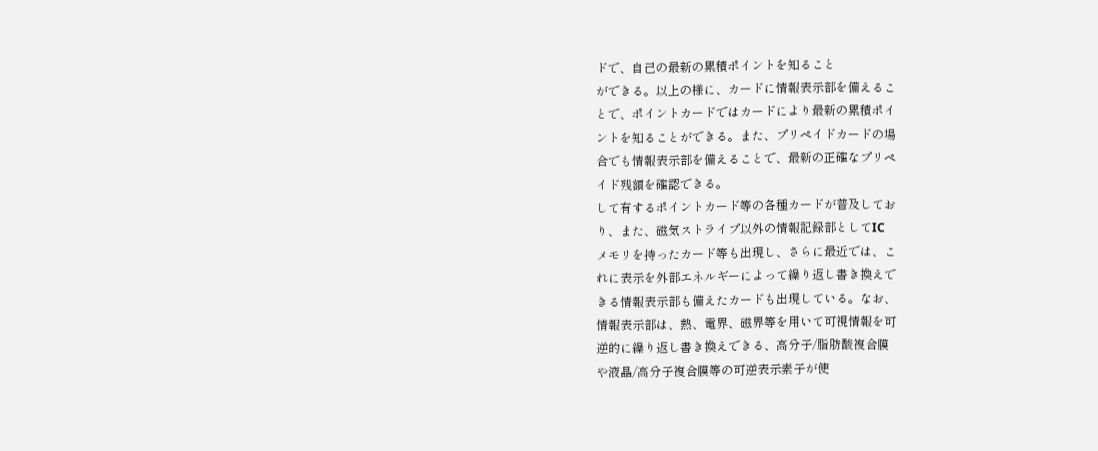ドで、自己の最新の累積ポイントを知ること
ができる。以上の様に、カードに情報表示部を備えるこ
とで、ポイントカードではカードにより最新の累積ポイ
ントを知ることができる。また、プリペイドカードの場
合でも情報表示部を備えることで、最新の正確なプリペ
イド残額を確認できる。
して有するポイントカード等の各種カードが普及してお
り、また、磁気ストライプ以外の情報記録部としてIC
メモリを持ったカード等も出現し、さらに最近では、こ
れに表示を外部エネルギーによって繰り返し書き換えで
きる情報表示部も備えたカードも出現している。なお、
情報表示部は、熱、電界、磁界等を用いて可視情報を可
逆的に繰り返し書き換えできる、高分子/脂肪酸複合膜
や液晶/高分子複合膜等の可逆表示素子が使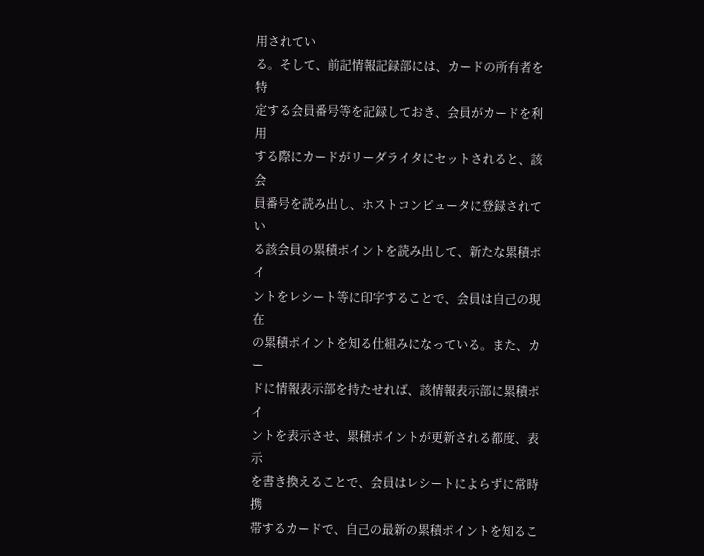用されてい
る。そして、前記情報記録部には、カードの所有者を特
定する会員番号等を記録しておき、会員がカードを利用
する際にカードがリーダライタにセットされると、該会
員番号を読み出し、ホストコンピュータに登録されてい
る該会員の累積ポイントを読み出して、新たな累積ポイ
ントをレシート等に印字することで、会員は自己の現在
の累積ポイントを知る仕組みになっている。また、カー
ドに情報表示部を持たせれば、該情報表示部に累積ポイ
ントを表示させ、累積ポイントが更新される都度、表示
を書き換えることで、会員はレシートによらずに常時携
帯するカードで、自己の最新の累積ポイントを知るこ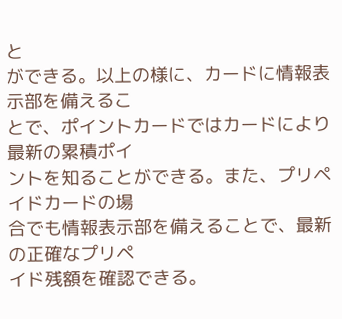と
ができる。以上の様に、カードに情報表示部を備えるこ
とで、ポイントカードではカードにより最新の累積ポイ
ントを知ることができる。また、プリペイドカードの場
合でも情報表示部を備えることで、最新の正確なプリペ
イド残額を確認できる。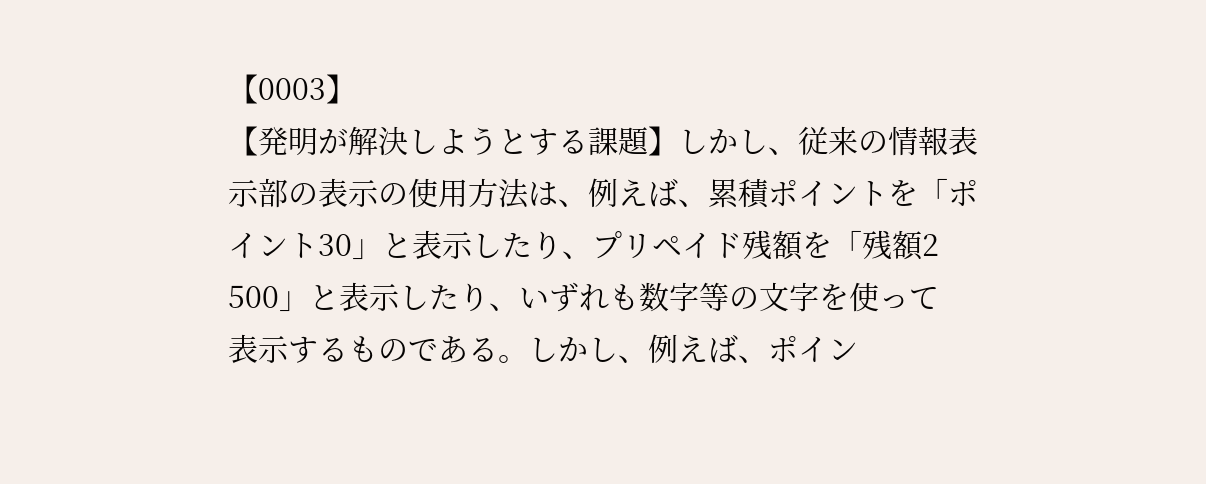【0003】
【発明が解決しようとする課題】しかし、従来の情報表
示部の表示の使用方法は、例えば、累積ポイントを「ポ
イント30」と表示したり、プリペイド残額を「残額2
500」と表示したり、いずれも数字等の文字を使って
表示するものである。しかし、例えば、ポイン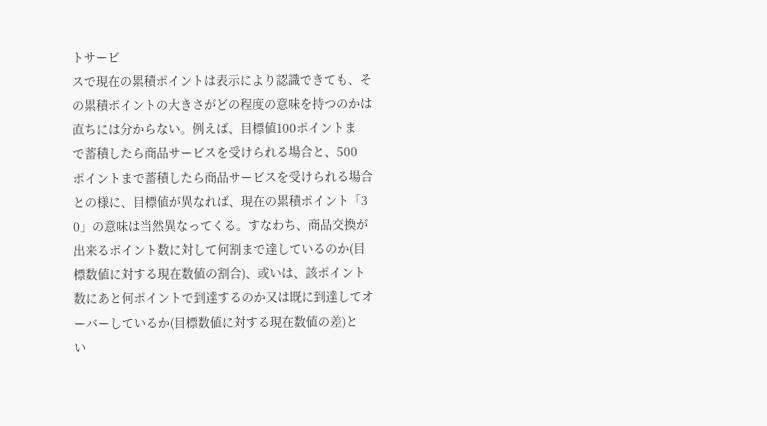トサービ
スで現在の累積ポイントは表示により認識できても、そ
の累積ポイントの大きさがどの程度の意味を持つのかは
直ちには分からない。例えば、目標値100ポイントま
で蓄積したら商品サービスを受けられる場合と、500
ポイントまで蓄積したら商品サービスを受けられる場合
との様に、目標値が異なれば、現在の累積ポイント「3
0」の意味は当然異なってくる。すなわち、商品交換が
出来るポイント数に対して何割まで達しているのか(目
標数値に対する現在数値の割合)、或いは、該ポイント
数にあと何ポイントで到達するのか又は既に到達してオ
ーバーしているか(目標数値に対する現在数値の差)と
い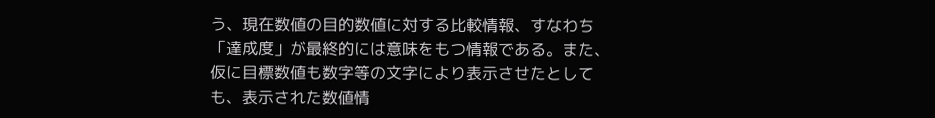う、現在数値の目的数値に対する比較情報、すなわち
「達成度」が最終的には意味をもつ情報である。また、
仮に目標数値も数字等の文字により表示させたとして
も、表示された数値情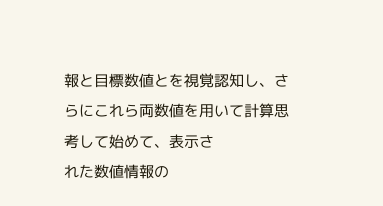報と目標数値とを視覚認知し、さ
らにこれら両数値を用いて計算思考して始めて、表示さ
れた数値情報の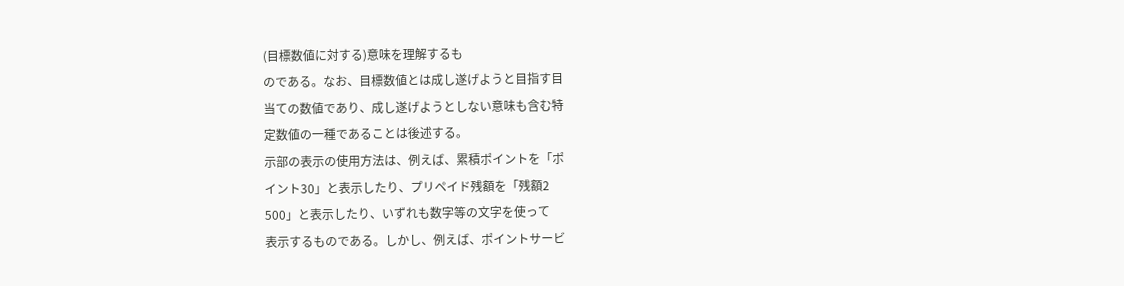(目標数値に対する)意味を理解するも
のである。なお、目標数値とは成し遂げようと目指す目
当ての数値であり、成し遂げようとしない意味も含む特
定数値の一種であることは後述する。
示部の表示の使用方法は、例えば、累積ポイントを「ポ
イント30」と表示したり、プリペイド残額を「残額2
500」と表示したり、いずれも数字等の文字を使って
表示するものである。しかし、例えば、ポイントサービ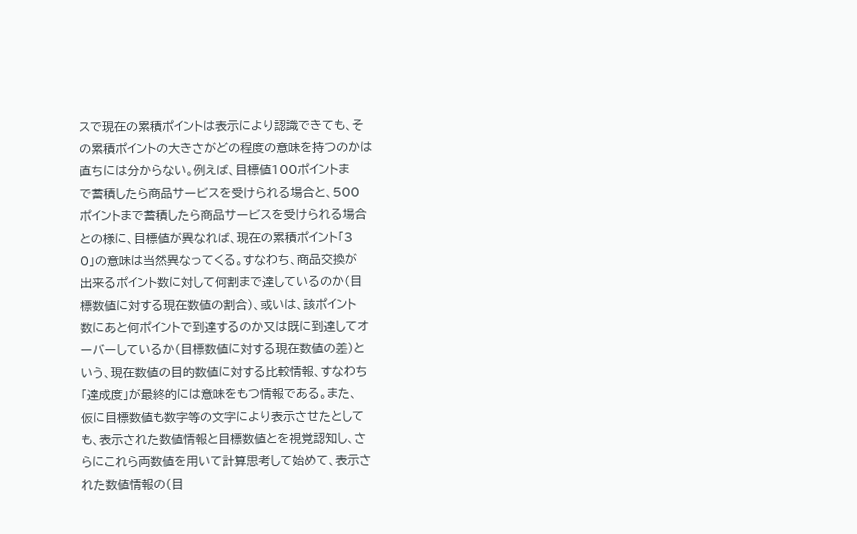スで現在の累積ポイントは表示により認識できても、そ
の累積ポイントの大きさがどの程度の意味を持つのかは
直ちには分からない。例えば、目標値100ポイントま
で蓄積したら商品サービスを受けられる場合と、500
ポイントまで蓄積したら商品サービスを受けられる場合
との様に、目標値が異なれば、現在の累積ポイント「3
0」の意味は当然異なってくる。すなわち、商品交換が
出来るポイント数に対して何割まで達しているのか(目
標数値に対する現在数値の割合)、或いは、該ポイント
数にあと何ポイントで到達するのか又は既に到達してオ
ーバーしているか(目標数値に対する現在数値の差)と
いう、現在数値の目的数値に対する比較情報、すなわち
「達成度」が最終的には意味をもつ情報である。また、
仮に目標数値も数字等の文字により表示させたとして
も、表示された数値情報と目標数値とを視覚認知し、さ
らにこれら両数値を用いて計算思考して始めて、表示さ
れた数値情報の(目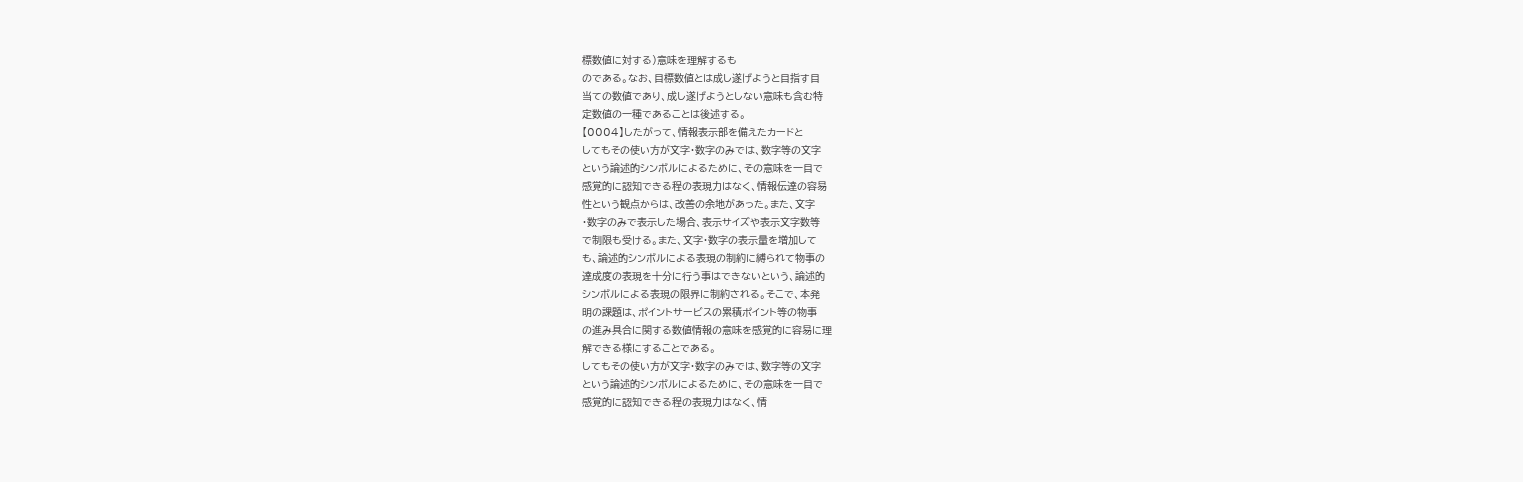標数値に対する)意味を理解するも
のである。なお、目標数値とは成し遂げようと目指す目
当ての数値であり、成し遂げようとしない意味も含む特
定数値の一種であることは後述する。
【0004】したがって、情報表示部を備えたカードと
してもその使い方が文字・数字のみでは、数字等の文字
という論述的シンボルによるために、その意味を一目で
感覚的に認知できる程の表現力はなく、情報伝達の容易
性という観点からは、改善の余地があった。また、文字
・数字のみで表示した場合、表示サイズや表示文字数等
で制限も受ける。また、文字・数字の表示量を増加して
も、論述的シンボルによる表現の制約に縛られて物事の
達成度の表現を十分に行う事はできないという、論述的
シンボルによる表現の限界に制約される。そこで、本発
明の課題は、ポイントサービスの累積ポイント等の物事
の進み具合に関する数値情報の意味を感覚的に容易に理
解できる様にすることである。
してもその使い方が文字・数字のみでは、数字等の文字
という論述的シンボルによるために、その意味を一目で
感覚的に認知できる程の表現力はなく、情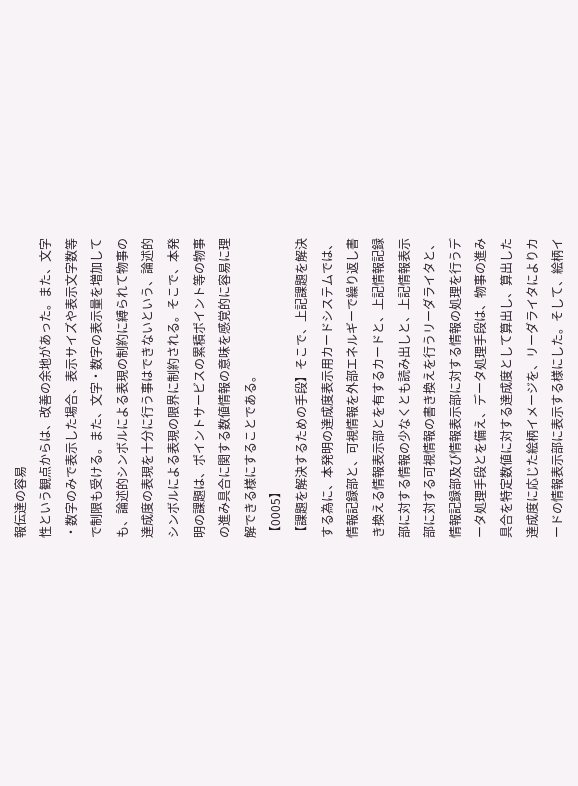報伝達の容易
性という観点からは、改善の余地があった。また、文字
・数字のみで表示した場合、表示サイズや表示文字数等
で制限も受ける。また、文字・数字の表示量を増加して
も、論述的シンボルによる表現の制約に縛られて物事の
達成度の表現を十分に行う事はできないという、論述的
シンボルによる表現の限界に制約される。そこで、本発
明の課題は、ポイントサービスの累積ポイント等の物事
の進み具合に関する数値情報の意味を感覚的に容易に理
解できる様にすることである。
【0005】
【課題を解決するための手段】そこで、上記課題を解決
する為に、本発明の達成度表示用カードシステムでは、
情報記録部と、可視情報を外部エネルギーで繰り返し書
き換える情報表示部とを有するカードと、上記情報記録
部に対する情報の少なくとも読み出しと、上記情報表示
部に対する可視情報の書き換えを行うリーダライタと、
情報記録部及び情報表示部に対する情報の処理を行うデ
ータ処理手段とを備え、データ処理手段は、物事の進み
具合を特定数値に対する達成度として算出し、算出した
達成度に応じた絵柄イメージを、リーダライタによりカ
ードの情報表示部に表示する様にした。そして、絵柄イ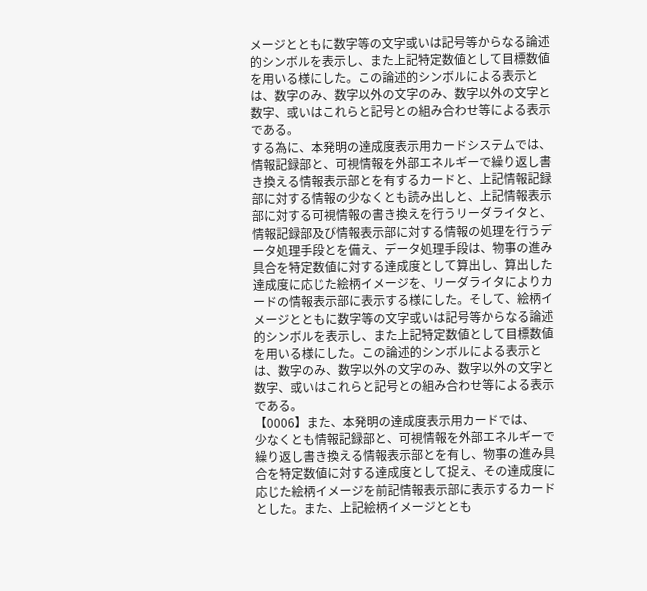メージとともに数字等の文字或いは記号等からなる論述
的シンボルを表示し、また上記特定数値として目標数値
を用いる様にした。この論述的シンボルによる表示と
は、数字のみ、数字以外の文字のみ、数字以外の文字と
数字、或いはこれらと記号との組み合わせ等による表示
である。
する為に、本発明の達成度表示用カードシステムでは、
情報記録部と、可視情報を外部エネルギーで繰り返し書
き換える情報表示部とを有するカードと、上記情報記録
部に対する情報の少なくとも読み出しと、上記情報表示
部に対する可視情報の書き換えを行うリーダライタと、
情報記録部及び情報表示部に対する情報の処理を行うデ
ータ処理手段とを備え、データ処理手段は、物事の進み
具合を特定数値に対する達成度として算出し、算出した
達成度に応じた絵柄イメージを、リーダライタによりカ
ードの情報表示部に表示する様にした。そして、絵柄イ
メージとともに数字等の文字或いは記号等からなる論述
的シンボルを表示し、また上記特定数値として目標数値
を用いる様にした。この論述的シンボルによる表示と
は、数字のみ、数字以外の文字のみ、数字以外の文字と
数字、或いはこれらと記号との組み合わせ等による表示
である。
【0006】また、本発明の達成度表示用カードでは、
少なくとも情報記録部と、可視情報を外部エネルギーで
繰り返し書き換える情報表示部とを有し、物事の進み具
合を特定数値に対する達成度として捉え、その達成度に
応じた絵柄イメージを前記情報表示部に表示するカード
とした。また、上記絵柄イメージととも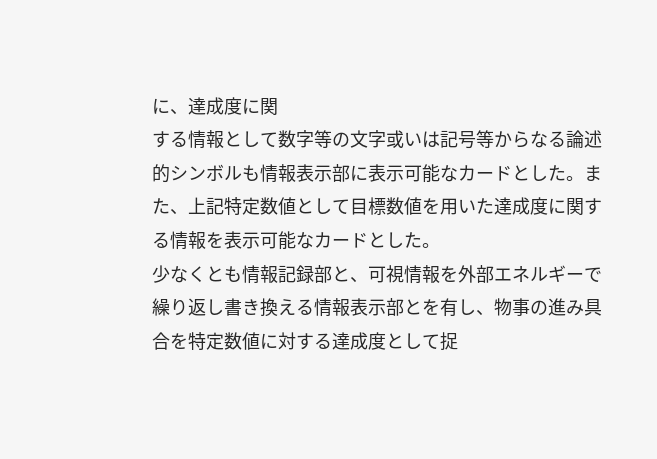に、達成度に関
する情報として数字等の文字或いは記号等からなる論述
的シンボルも情報表示部に表示可能なカードとした。ま
た、上記特定数値として目標数値を用いた達成度に関す
る情報を表示可能なカードとした。
少なくとも情報記録部と、可視情報を外部エネルギーで
繰り返し書き換える情報表示部とを有し、物事の進み具
合を特定数値に対する達成度として捉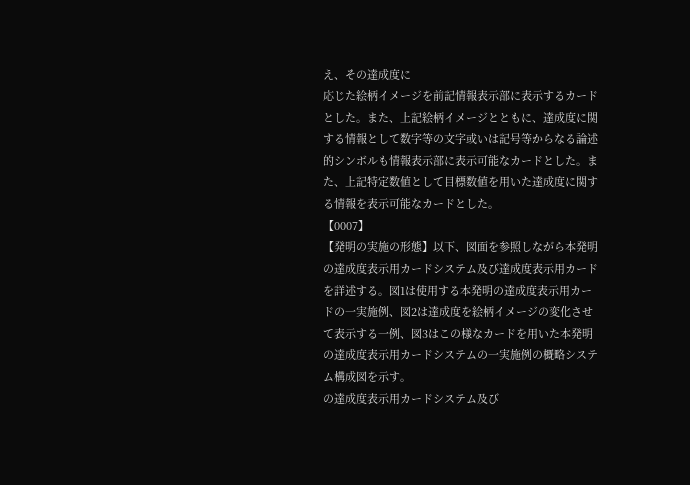え、その達成度に
応じた絵柄イメージを前記情報表示部に表示するカード
とした。また、上記絵柄イメージとともに、達成度に関
する情報として数字等の文字或いは記号等からなる論述
的シンボルも情報表示部に表示可能なカードとした。ま
た、上記特定数値として目標数値を用いた達成度に関す
る情報を表示可能なカードとした。
【0007】
【発明の実施の形態】以下、図面を参照しながら本発明
の達成度表示用カードシステム及び達成度表示用カード
を詳述する。図1は使用する本発明の達成度表示用カー
ドの一実施例、図2は達成度を絵柄イメージの変化させ
て表示する一例、図3はこの様なカードを用いた本発明
の達成度表示用カードシステムの一実施例の概略システ
ム構成図を示す。
の達成度表示用カードシステム及び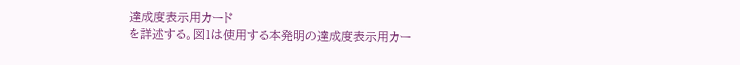達成度表示用カード
を詳述する。図1は使用する本発明の達成度表示用カー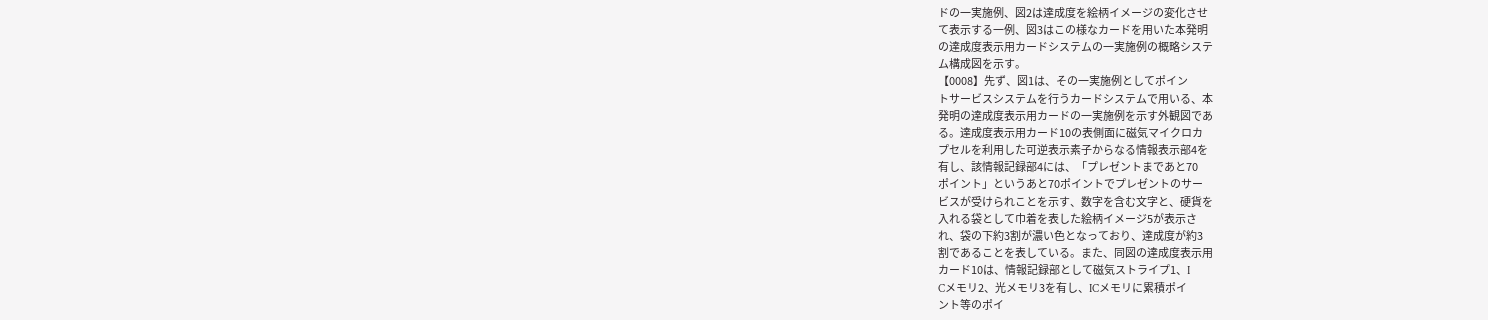ドの一実施例、図2は達成度を絵柄イメージの変化させ
て表示する一例、図3はこの様なカードを用いた本発明
の達成度表示用カードシステムの一実施例の概略システ
ム構成図を示す。
【0008】先ず、図1は、その一実施例としてポイン
トサービスシステムを行うカードシステムで用いる、本
発明の達成度表示用カードの一実施例を示す外観図であ
る。達成度表示用カード10の表側面に磁気マイクロカ
プセルを利用した可逆表示素子からなる情報表示部4を
有し、該情報記録部4には、「プレゼントまであと70
ポイント」というあと70ポイントでプレゼントのサー
ビスが受けられことを示す、数字を含む文字と、硬貨を
入れる袋として巾着を表した絵柄イメージ5が表示さ
れ、袋の下約3割が濃い色となっており、達成度が約3
割であることを表している。また、同図の達成度表示用
カード10は、情報記録部として磁気ストライプ1、I
Cメモリ2、光メモリ3を有し、ICメモリに累積ポイ
ント等のポイ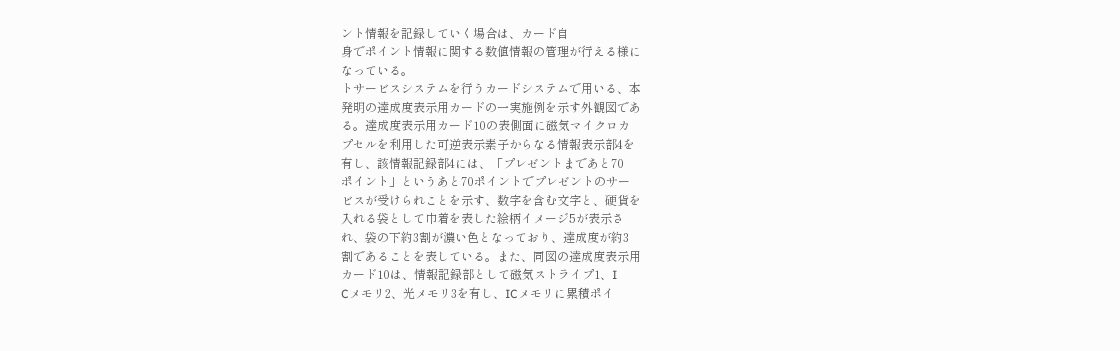ント情報を記録していく場合は、カード自
身でポイント情報に関する数値情報の管理が行える様に
なっている。
トサービスシステムを行うカードシステムで用いる、本
発明の達成度表示用カードの一実施例を示す外観図であ
る。達成度表示用カード10の表側面に磁気マイクロカ
プセルを利用した可逆表示素子からなる情報表示部4を
有し、該情報記録部4には、「プレゼントまであと70
ポイント」というあと70ポイントでプレゼントのサー
ビスが受けられことを示す、数字を含む文字と、硬貨を
入れる袋として巾着を表した絵柄イメージ5が表示さ
れ、袋の下約3割が濃い色となっており、達成度が約3
割であることを表している。また、同図の達成度表示用
カード10は、情報記録部として磁気ストライプ1、I
Cメモリ2、光メモリ3を有し、ICメモリに累積ポイ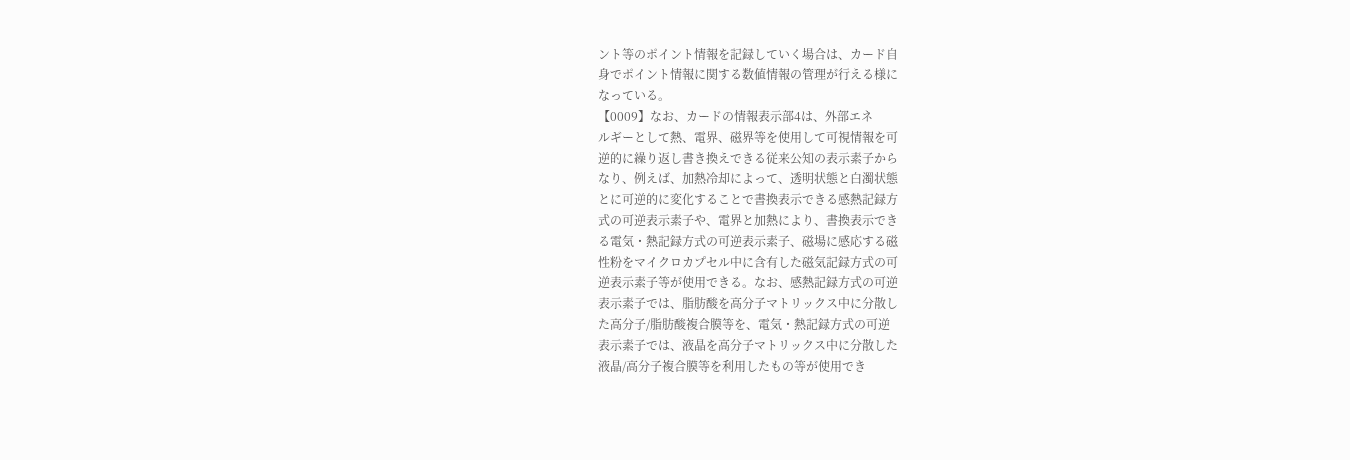ント等のポイント情報を記録していく場合は、カード自
身でポイント情報に関する数値情報の管理が行える様に
なっている。
【0009】なお、カードの情報表示部4は、外部エネ
ルギーとして熱、電界、磁界等を使用して可視情報を可
逆的に繰り返し書き換えできる従来公知の表示素子から
なり、例えば、加熱冷却によって、透明状態と白濁状態
とに可逆的に変化することで書換表示できる感熱記録方
式の可逆表示素子や、電界と加熱により、書換表示でき
る電気・熱記録方式の可逆表示素子、磁場に感応する磁
性粉をマイクロカプセル中に含有した磁気記録方式の可
逆表示素子等が使用できる。なお、感熱記録方式の可逆
表示素子では、脂肪酸を高分子マトリックス中に分散し
た高分子/脂肪酸複合膜等を、電気・熱記録方式の可逆
表示素子では、液晶を高分子マトリックス中に分散した
液晶/高分子複合膜等を利用したもの等が使用でき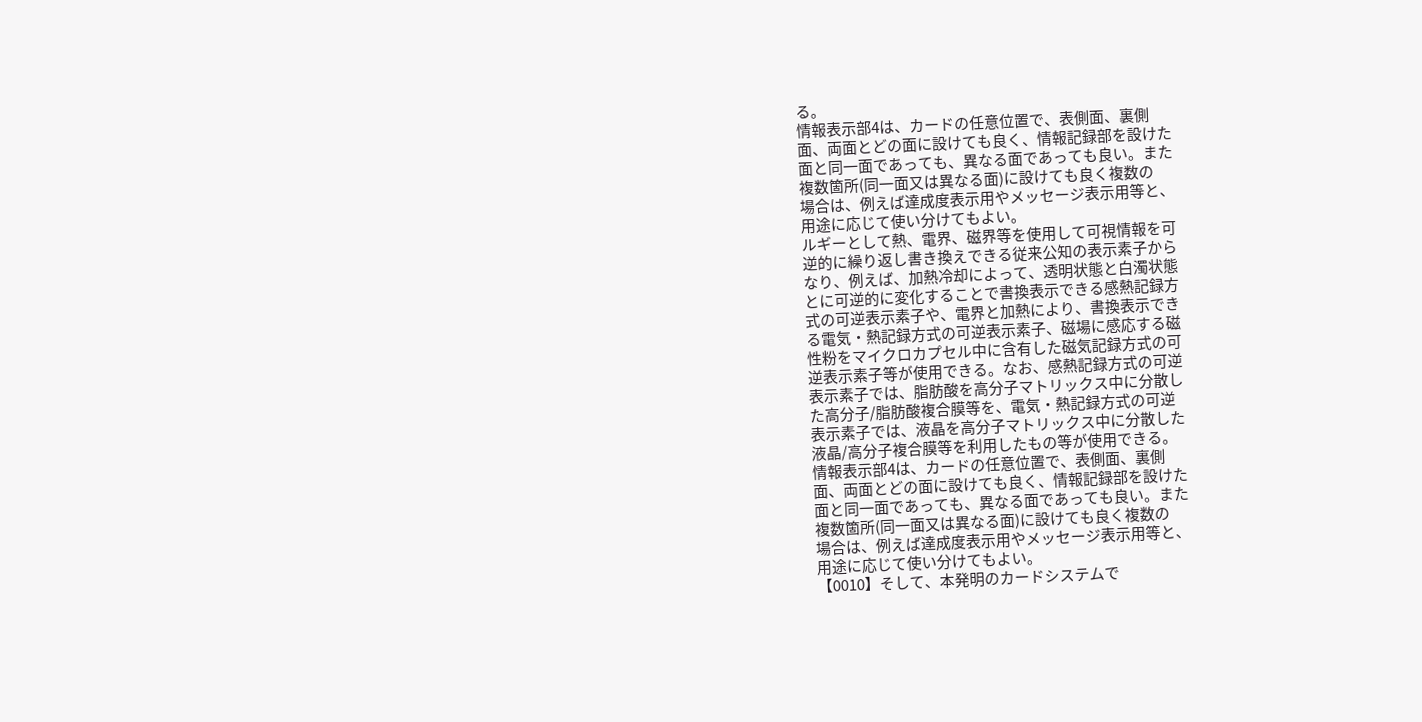る。
情報表示部4は、カードの任意位置で、表側面、裏側
面、両面とどの面に設けても良く、情報記録部を設けた
面と同一面であっても、異なる面であっても良い。また
複数箇所(同一面又は異なる面)に設けても良く複数の
場合は、例えば達成度表示用やメッセージ表示用等と、
用途に応じて使い分けてもよい。
ルギーとして熱、電界、磁界等を使用して可視情報を可
逆的に繰り返し書き換えできる従来公知の表示素子から
なり、例えば、加熱冷却によって、透明状態と白濁状態
とに可逆的に変化することで書換表示できる感熱記録方
式の可逆表示素子や、電界と加熱により、書換表示でき
る電気・熱記録方式の可逆表示素子、磁場に感応する磁
性粉をマイクロカプセル中に含有した磁気記録方式の可
逆表示素子等が使用できる。なお、感熱記録方式の可逆
表示素子では、脂肪酸を高分子マトリックス中に分散し
た高分子/脂肪酸複合膜等を、電気・熱記録方式の可逆
表示素子では、液晶を高分子マトリックス中に分散した
液晶/高分子複合膜等を利用したもの等が使用できる。
情報表示部4は、カードの任意位置で、表側面、裏側
面、両面とどの面に設けても良く、情報記録部を設けた
面と同一面であっても、異なる面であっても良い。また
複数箇所(同一面又は異なる面)に設けても良く複数の
場合は、例えば達成度表示用やメッセージ表示用等と、
用途に応じて使い分けてもよい。
【0010】そして、本発明のカードシステムで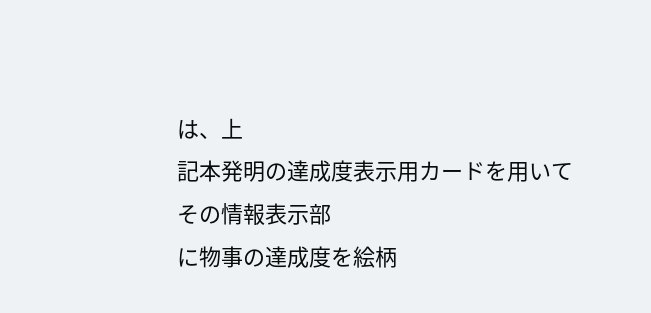は、上
記本発明の達成度表示用カードを用いてその情報表示部
に物事の達成度を絵柄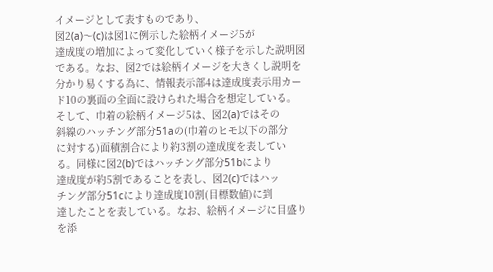イメージとして表すものであり、
図2(a)〜(c)は図1に例示した絵柄イメージ5が
達成度の増加によって変化していく様子を示した説明図
である。なお、図2では絵柄イメージを大きくし説明を
分かり易くする為に、情報表示部4は達成度表示用カー
ド10の裏面の全面に設けられた場合を想定している。
そして、巾着の絵柄イメージ5は、図2(a)ではその
斜線のハッチング部分51aの(巾着のヒモ以下の部分
に対する)面積割合により約3割の達成度を表してい
る。同様に図2(b)ではハッチング部分51bにより
達成度が約5割であることを表し、図2(c)ではハッ
チング部分51cにより達成度10割(目標数値)に到
達したことを表している。なお、絵柄イメージに目盛り
を添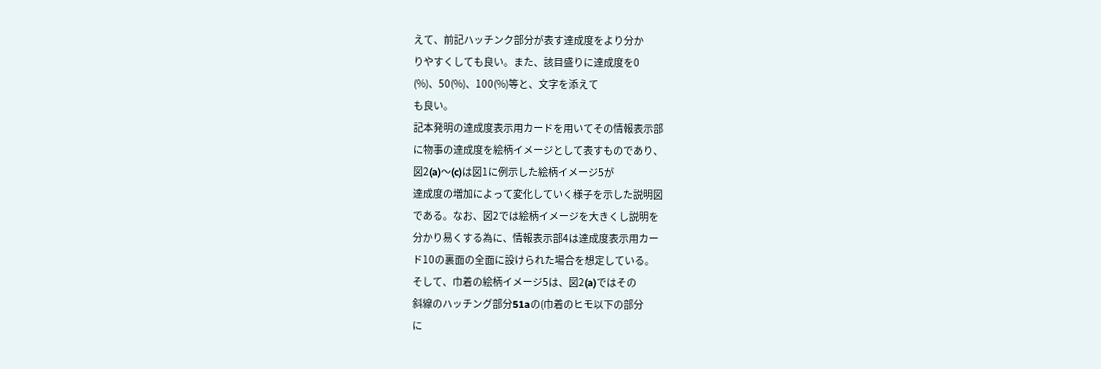えて、前記ハッチンク部分が表す達成度をより分か
りやすくしても良い。また、該目盛りに達成度を0
(%)、50(%)、100(%)等と、文字を添えて
も良い。
記本発明の達成度表示用カードを用いてその情報表示部
に物事の達成度を絵柄イメージとして表すものであり、
図2(a)〜(c)は図1に例示した絵柄イメージ5が
達成度の増加によって変化していく様子を示した説明図
である。なお、図2では絵柄イメージを大きくし説明を
分かり易くする為に、情報表示部4は達成度表示用カー
ド10の裏面の全面に設けられた場合を想定している。
そして、巾着の絵柄イメージ5は、図2(a)ではその
斜線のハッチング部分51aの(巾着のヒモ以下の部分
に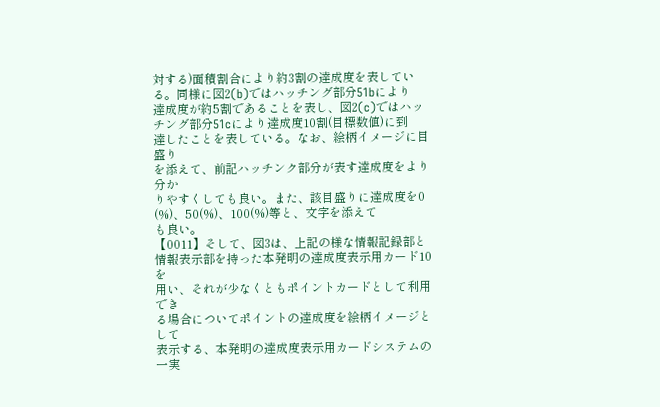対する)面積割合により約3割の達成度を表してい
る。同様に図2(b)ではハッチング部分51bにより
達成度が約5割であることを表し、図2(c)ではハッ
チング部分51cにより達成度10割(目標数値)に到
達したことを表している。なお、絵柄イメージに目盛り
を添えて、前記ハッチンク部分が表す達成度をより分か
りやすくしても良い。また、該目盛りに達成度を0
(%)、50(%)、100(%)等と、文字を添えて
も良い。
【0011】そして、図3は、上記の様な情報記録部と
情報表示部を持った本発明の達成度表示用カード10を
用い、それが少なくともポイントカードとして利用でき
る場合についてポイントの達成度を絵柄イメージとして
表示する、本発明の達成度表示用カードシステムの一実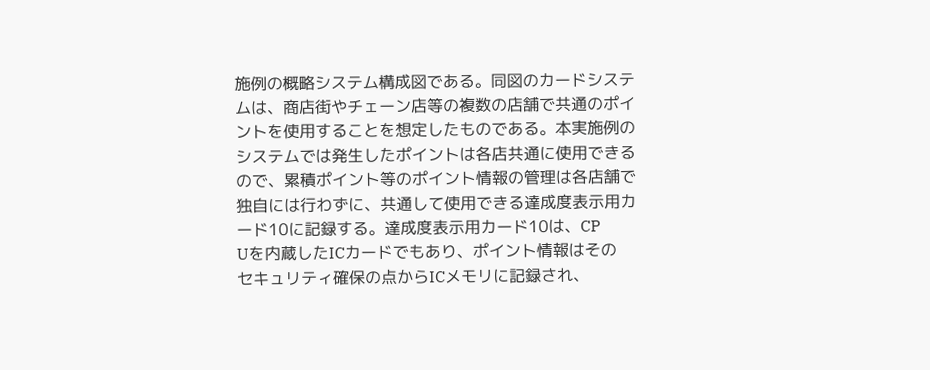施例の概略システム構成図である。同図のカードシステ
ムは、商店街やチェーン店等の複数の店舗で共通のポイ
ントを使用することを想定したものである。本実施例の
システムでは発生したポイントは各店共通に使用できる
ので、累積ポイント等のポイント情報の管理は各店舗で
独自には行わずに、共通して使用できる達成度表示用カ
ード10に記録する。達成度表示用カード10は、CP
Uを内蔵したICカードでもあり、ポイント情報はその
セキュリティ確保の点からICメモリに記録され、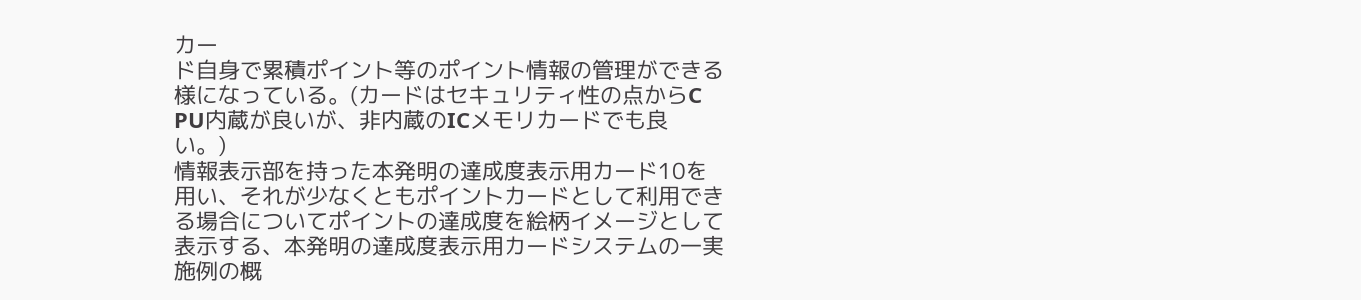カー
ド自身で累積ポイント等のポイント情報の管理ができる
様になっている。(カードはセキュリティ性の点からC
PU内蔵が良いが、非内蔵のICメモリカードでも良
い。)
情報表示部を持った本発明の達成度表示用カード10を
用い、それが少なくともポイントカードとして利用でき
る場合についてポイントの達成度を絵柄イメージとして
表示する、本発明の達成度表示用カードシステムの一実
施例の概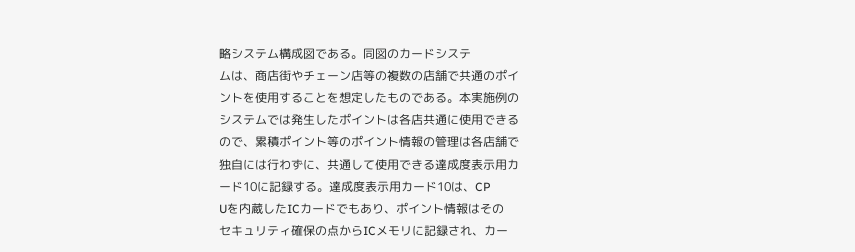略システム構成図である。同図のカードシステ
ムは、商店街やチェーン店等の複数の店舗で共通のポイ
ントを使用することを想定したものである。本実施例の
システムでは発生したポイントは各店共通に使用できる
ので、累積ポイント等のポイント情報の管理は各店舗で
独自には行わずに、共通して使用できる達成度表示用カ
ード10に記録する。達成度表示用カード10は、CP
Uを内蔵したICカードでもあり、ポイント情報はその
セキュリティ確保の点からICメモリに記録され、カー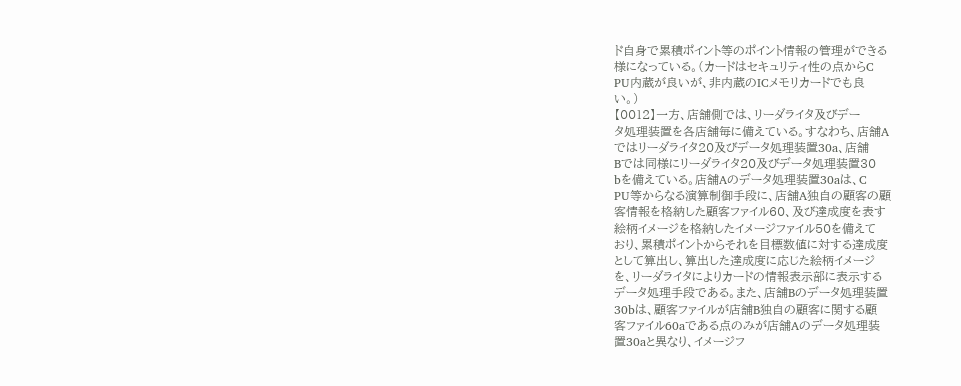ド自身で累積ポイント等のポイント情報の管理ができる
様になっている。(カードはセキュリティ性の点からC
PU内蔵が良いが、非内蔵のICメモリカードでも良
い。)
【0012】一方、店舗側では、リーダライタ及びデー
タ処理装置を各店舗毎に備えている。すなわち、店舗A
ではリーダライタ20及びデータ処理装置30a、店舗
Bでは同様にリーダライタ20及びデータ処理装置30
bを備えている。店舗Aのデータ処理装置30aは、C
PU等からなる演算制御手段に、店舗A独自の顧客の顧
客情報を格納した顧客ファイル60、及び達成度を表す
絵柄イメージを格納したイメージファイル50を備えて
おり、累積ポイントからそれを目標数値に対する達成度
として算出し、算出した達成度に応じた絵柄イメージ
を、リーダライタによりカードの情報表示部に表示する
データ処理手段である。また、店舗Bのデータ処理装置
30bは、顧客ファイルが店舗B独自の顧客に関する顧
客ファイル60aである点のみが店舗Aのデータ処理装
置30aと異なり、イメージフ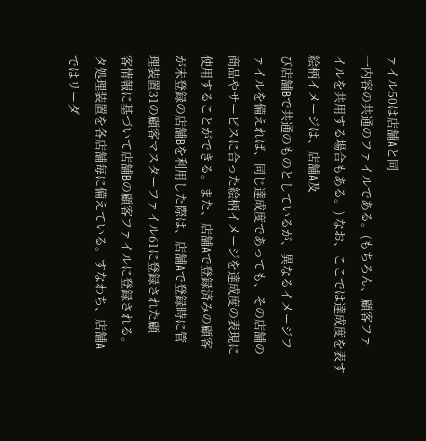ァイル50は店舗Aと同
一内容の共通のファイルである。(もちろん、顧客ファ
イルを共用する場合もある。) なお、ここでは達成度を表す絵柄イメージは、店舗A及
び店舗Bで共通のものとしているが、異なるイメージフ
ァイルを備えれば、同じ達成度であっても、その店舗の
商品やサービスに合った絵柄イメージを達成度の表現に
使用することができる。また、店舗Aで登録済みの顧客
が未登録の店舗Bを利用した際は、店舗Aで登録時に管
理装置31の顧客マスターファイル61に登録された顧
客情報に基づいて店舗Bの顧客ファイルに登録される。
タ処理装置を各店舗毎に備えている。すなわち、店舗A
ではリーダ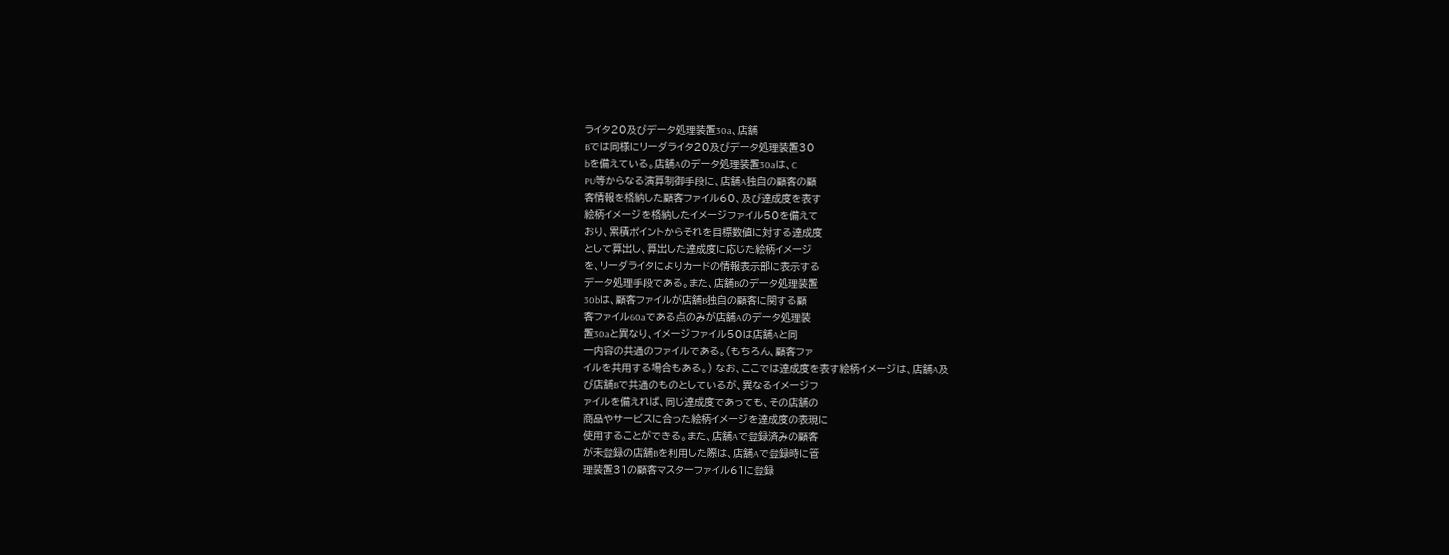ライタ20及びデータ処理装置30a、店舗
Bでは同様にリーダライタ20及びデータ処理装置30
bを備えている。店舗Aのデータ処理装置30aは、C
PU等からなる演算制御手段に、店舗A独自の顧客の顧
客情報を格納した顧客ファイル60、及び達成度を表す
絵柄イメージを格納したイメージファイル50を備えて
おり、累積ポイントからそれを目標数値に対する達成度
として算出し、算出した達成度に応じた絵柄イメージ
を、リーダライタによりカードの情報表示部に表示する
データ処理手段である。また、店舗Bのデータ処理装置
30bは、顧客ファイルが店舗B独自の顧客に関する顧
客ファイル60aである点のみが店舗Aのデータ処理装
置30aと異なり、イメージファイル50は店舗Aと同
一内容の共通のファイルである。(もちろん、顧客ファ
イルを共用する場合もある。) なお、ここでは達成度を表す絵柄イメージは、店舗A及
び店舗Bで共通のものとしているが、異なるイメージフ
ァイルを備えれば、同じ達成度であっても、その店舗の
商品やサービスに合った絵柄イメージを達成度の表現に
使用することができる。また、店舗Aで登録済みの顧客
が未登録の店舗Bを利用した際は、店舗Aで登録時に管
理装置31の顧客マスターファイル61に登録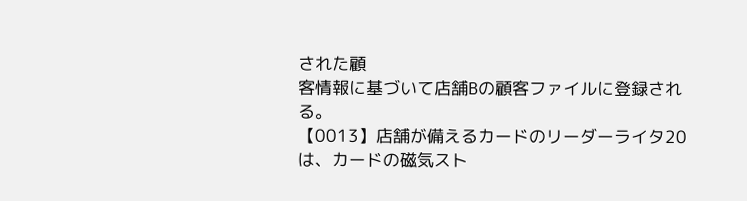された顧
客情報に基づいて店舗Bの顧客ファイルに登録される。
【0013】店舗が備えるカードのリーダーライタ20
は、カードの磁気スト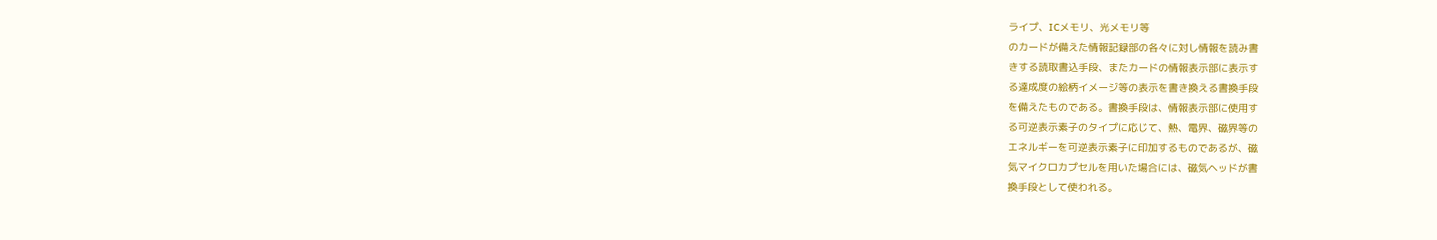ライプ、ICメモリ、光メモリ等
のカードが備えた情報記録部の各々に対し情報を読み書
きする読取書込手段、またカードの情報表示部に表示す
る達成度の絵柄イメージ等の表示を書き換える書換手段
を備えたものである。書換手段は、情報表示部に使用す
る可逆表示素子のタイプに応じて、熱、電界、磁界等の
エネルギーを可逆表示素子に印加するものであるが、磁
気マイクロカプセルを用いた場合には、磁気ヘッドが書
換手段として使われる。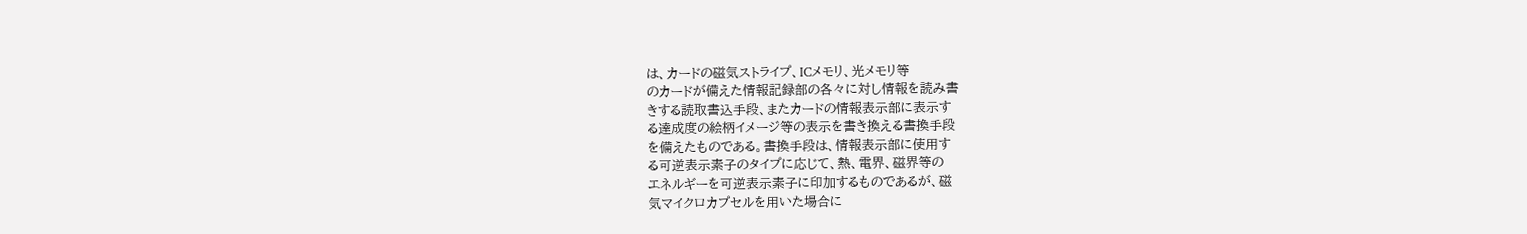は、カードの磁気ストライプ、ICメモリ、光メモリ等
のカードが備えた情報記録部の各々に対し情報を読み書
きする読取書込手段、またカードの情報表示部に表示す
る達成度の絵柄イメージ等の表示を書き換える書換手段
を備えたものである。書換手段は、情報表示部に使用す
る可逆表示素子のタイプに応じて、熱、電界、磁界等の
エネルギーを可逆表示素子に印加するものであるが、磁
気マイクロカプセルを用いた場合に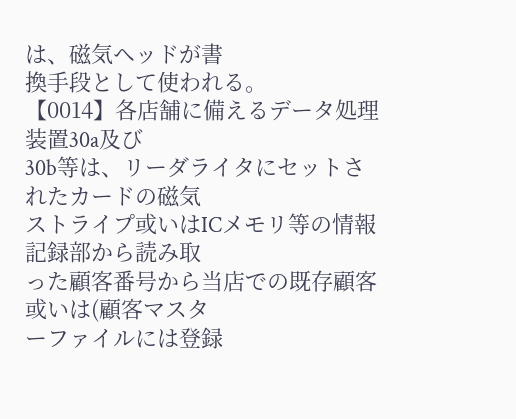は、磁気ヘッドが書
換手段として使われる。
【0014】各店舗に備えるデータ処理装置30a及び
30b等は、リーダライタにセットされたカードの磁気
ストライプ或いはICメモリ等の情報記録部から読み取
った顧客番号から当店での既存顧客或いは(顧客マスタ
ーファイルには登録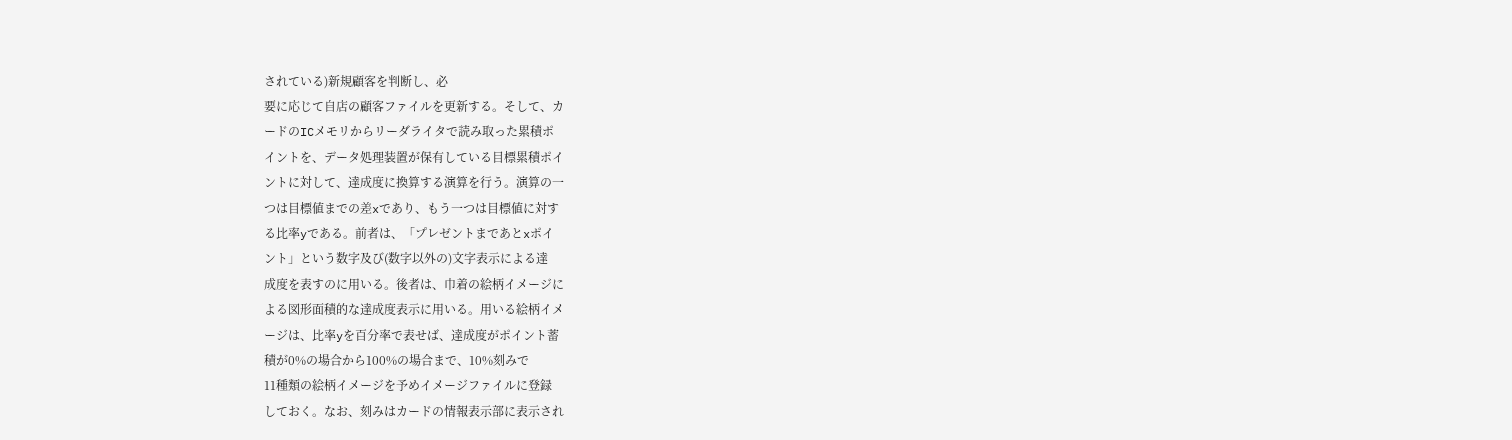されている)新規顧客を判断し、必
要に応じて自店の顧客ファイルを更新する。そして、カ
ードのICメモリからリーダライタで読み取った累積ポ
イントを、データ処理装置が保有している目標累積ポイ
ントに対して、達成度に換算する演算を行う。演算の一
つは目標値までの差xであり、もう一つは目標値に対す
る比率yである。前者は、「プレゼントまであとxポイ
ント」という数字及び(数字以外の)文字表示による達
成度を表すのに用いる。後者は、巾着の絵柄イメージに
よる図形面積的な達成度表示に用いる。用いる絵柄イメ
ージは、比率yを百分率で表せば、達成度がポイント蓄
積が0%の場合から100%の場合まで、10%刻みで
11種類の絵柄イメージを予めイメージファイルに登録
しておく。なお、刻みはカードの情報表示部に表示され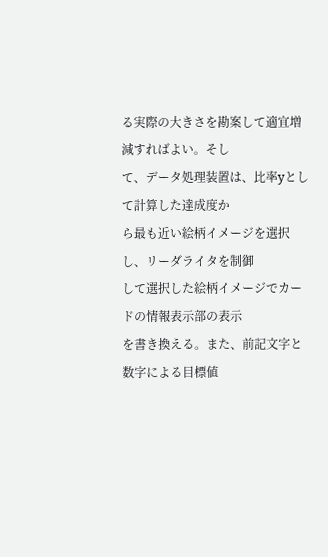る実際の大きさを勘案して適宜増減すればよい。そし
て、データ処理装置は、比率yとして計算した達成度か
ら最も近い絵柄イメージを選択し、リーダライタを制御
して選択した絵柄イメージでカードの情報表示部の表示
を書き換える。また、前記文字と数字による目標値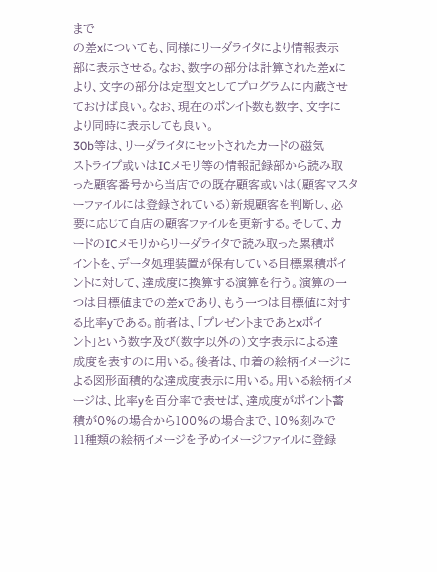まで
の差xについても、同様にリーダライタにより情報表示
部に表示させる。なお、数字の部分は計算された差xに
より、文字の部分は定型文としてプログラムに内蔵させ
ておけば良い。なお、現在のポンイト数も数字、文字に
より同時に表示しても良い。
30b等は、リーダライタにセットされたカードの磁気
ストライプ或いはICメモリ等の情報記録部から読み取
った顧客番号から当店での既存顧客或いは(顧客マスタ
ーファイルには登録されている)新規顧客を判断し、必
要に応じて自店の顧客ファイルを更新する。そして、カ
ードのICメモリからリーダライタで読み取った累積ポ
イントを、データ処理装置が保有している目標累積ポイ
ントに対して、達成度に換算する演算を行う。演算の一
つは目標値までの差xであり、もう一つは目標値に対す
る比率yである。前者は、「プレゼントまであとxポイ
ント」という数字及び(数字以外の)文字表示による達
成度を表すのに用いる。後者は、巾着の絵柄イメージに
よる図形面積的な達成度表示に用いる。用いる絵柄イメ
ージは、比率yを百分率で表せば、達成度がポイント蓄
積が0%の場合から100%の場合まで、10%刻みで
11種類の絵柄イメージを予めイメージファイルに登録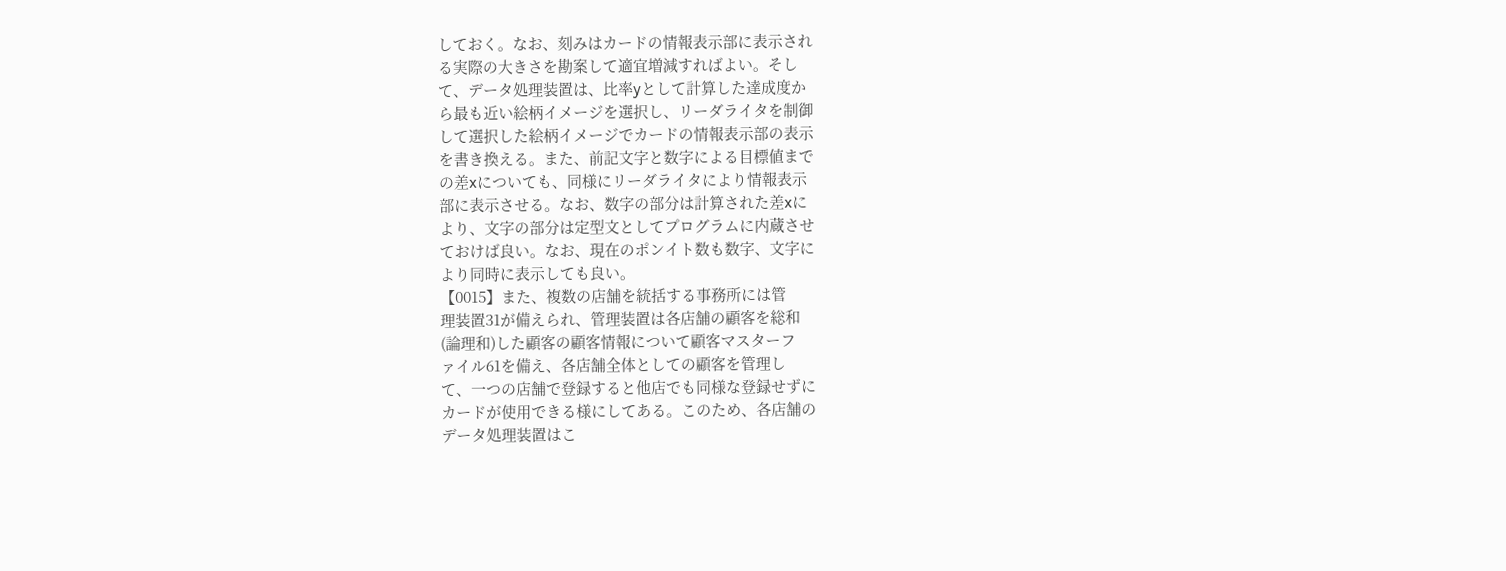しておく。なお、刻みはカードの情報表示部に表示され
る実際の大きさを勘案して適宜増減すればよい。そし
て、データ処理装置は、比率yとして計算した達成度か
ら最も近い絵柄イメージを選択し、リーダライタを制御
して選択した絵柄イメージでカードの情報表示部の表示
を書き換える。また、前記文字と数字による目標値まで
の差xについても、同様にリーダライタにより情報表示
部に表示させる。なお、数字の部分は計算された差xに
より、文字の部分は定型文としてプログラムに内蔵させ
ておけば良い。なお、現在のポンイト数も数字、文字に
より同時に表示しても良い。
【0015】また、複数の店舗を統括する事務所には管
理装置31が備えられ、管理装置は各店舗の顧客を総和
(論理和)した顧客の顧客情報について顧客マスターフ
ァイル61を備え、各店舗全体としての顧客を管理し
て、一つの店舗で登録すると他店でも同様な登録せずに
カードが使用できる様にしてある。このため、各店舗の
データ処理装置はこ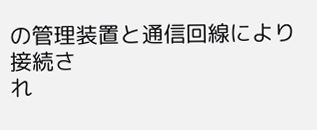の管理装置と通信回線により接続さ
れ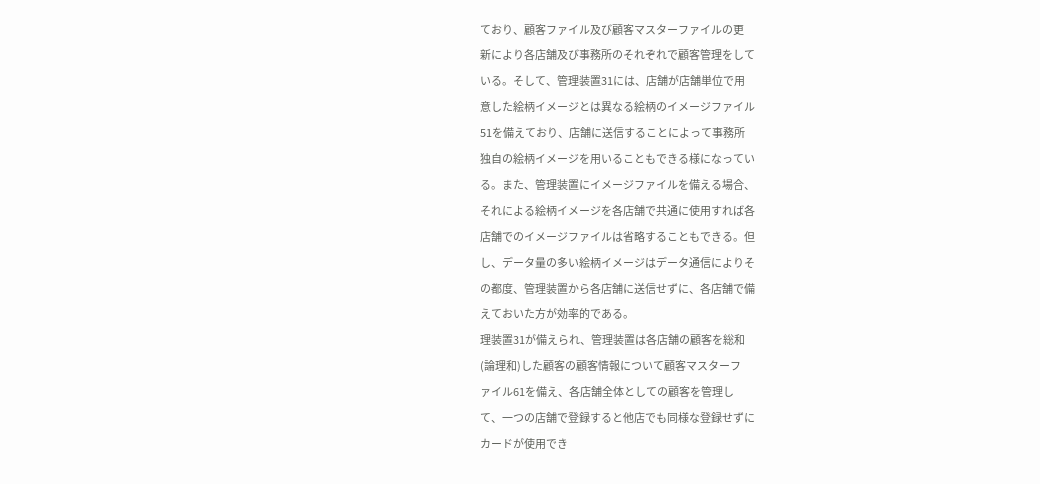ており、顧客ファイル及び顧客マスターファイルの更
新により各店舗及び事務所のそれぞれで顧客管理をして
いる。そして、管理装置31には、店舗が店舗単位で用
意した絵柄イメージとは異なる絵柄のイメージファイル
51を備えており、店舗に送信することによって事務所
独自の絵柄イメージを用いることもできる様になってい
る。また、管理装置にイメージファイルを備える場合、
それによる絵柄イメージを各店舗で共通に使用すれば各
店舗でのイメージファイルは省略することもできる。但
し、データ量の多い絵柄イメージはデータ通信によりそ
の都度、管理装置から各店舗に送信せずに、各店舗で備
えておいた方が効率的である。
理装置31が備えられ、管理装置は各店舗の顧客を総和
(論理和)した顧客の顧客情報について顧客マスターフ
ァイル61を備え、各店舗全体としての顧客を管理し
て、一つの店舗で登録すると他店でも同様な登録せずに
カードが使用でき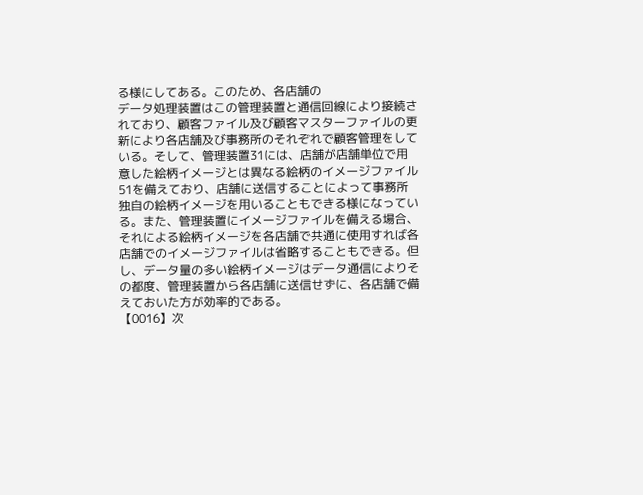る様にしてある。このため、各店舗の
データ処理装置はこの管理装置と通信回線により接続さ
れており、顧客ファイル及び顧客マスターファイルの更
新により各店舗及び事務所のそれぞれで顧客管理をして
いる。そして、管理装置31には、店舗が店舗単位で用
意した絵柄イメージとは異なる絵柄のイメージファイル
51を備えており、店舗に送信することによって事務所
独自の絵柄イメージを用いることもできる様になってい
る。また、管理装置にイメージファイルを備える場合、
それによる絵柄イメージを各店舗で共通に使用すれば各
店舗でのイメージファイルは省略することもできる。但
し、データ量の多い絵柄イメージはデータ通信によりそ
の都度、管理装置から各店舗に送信せずに、各店舗で備
えておいた方が効率的である。
【0016】次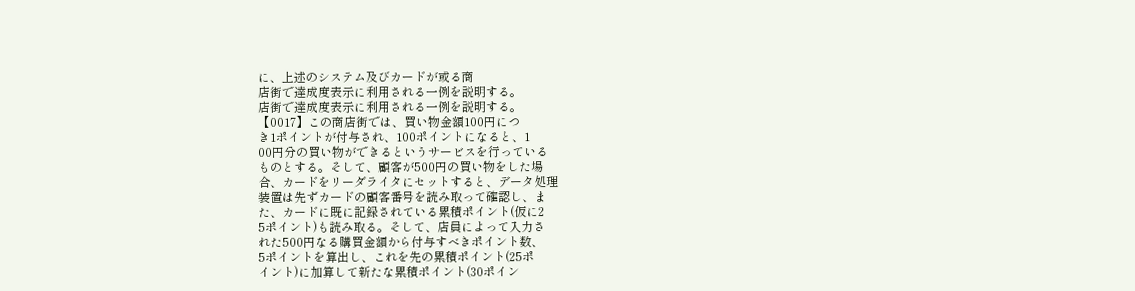に、上述のシステム及びカードが或る商
店街で達成度表示に利用される一例を説明する。
店街で達成度表示に利用される一例を説明する。
【0017】この商店街では、買い物金額100円につ
き1ポイントが付与され、100ポイントになると、1
00円分の買い物ができるというサービスを行っている
ものとする。そして、顧客が500円の買い物をした場
合、カードをリーダライタにセットすると、データ処理
装置は先ずカードの顧客番号を読み取って確認し、ま
た、カードに既に記録されている累積ポイント(仮に2
5ポイント)も読み取る。そして、店員によって入力さ
れた500円なる購買金額から付与すべきポイント数、
5ポイントを算出し、これを先の累積ポイント(25ポ
イント)に加算して新たな累積ポイント(30ポイン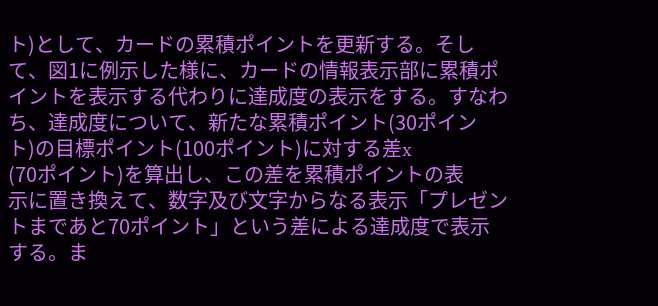ト)として、カードの累積ポイントを更新する。そし
て、図1に例示した様に、カードの情報表示部に累積ポ
イントを表示する代わりに達成度の表示をする。すなわ
ち、達成度について、新たな累積ポイント(30ポイン
ト)の目標ポイント(100ポイント)に対する差x
(70ポイント)を算出し、この差を累積ポイントの表
示に置き換えて、数字及び文字からなる表示「プレゼン
トまであと70ポイント」という差による達成度で表示
する。ま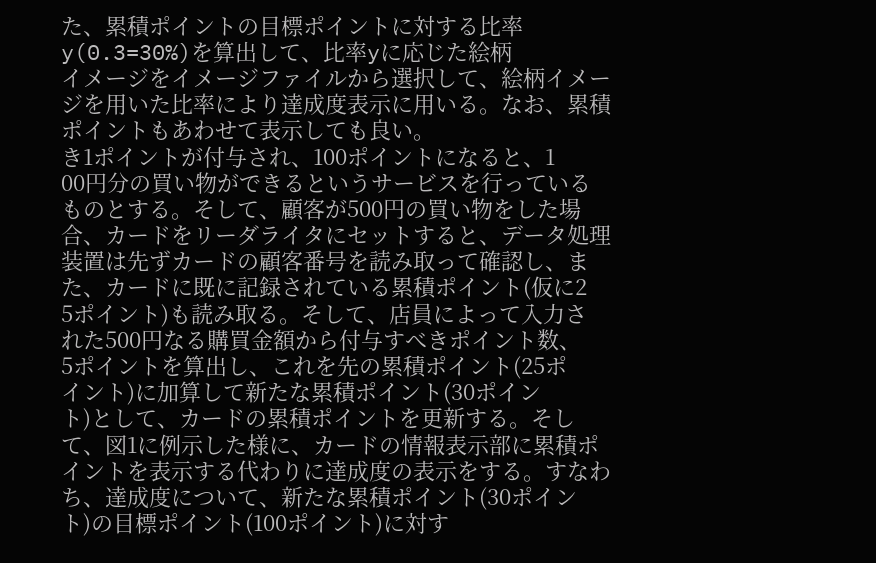た、累積ポイントの目標ポイントに対する比率
y(0.3=30%)を算出して、比率yに応じた絵柄
イメージをイメージファイルから選択して、絵柄イメー
ジを用いた比率により達成度表示に用いる。なお、累積
ポイントもあわせて表示しても良い。
き1ポイントが付与され、100ポイントになると、1
00円分の買い物ができるというサービスを行っている
ものとする。そして、顧客が500円の買い物をした場
合、カードをリーダライタにセットすると、データ処理
装置は先ずカードの顧客番号を読み取って確認し、ま
た、カードに既に記録されている累積ポイント(仮に2
5ポイント)も読み取る。そして、店員によって入力さ
れた500円なる購買金額から付与すべきポイント数、
5ポイントを算出し、これを先の累積ポイント(25ポ
イント)に加算して新たな累積ポイント(30ポイン
ト)として、カードの累積ポイントを更新する。そし
て、図1に例示した様に、カードの情報表示部に累積ポ
イントを表示する代わりに達成度の表示をする。すなわ
ち、達成度について、新たな累積ポイント(30ポイン
ト)の目標ポイント(100ポイント)に対す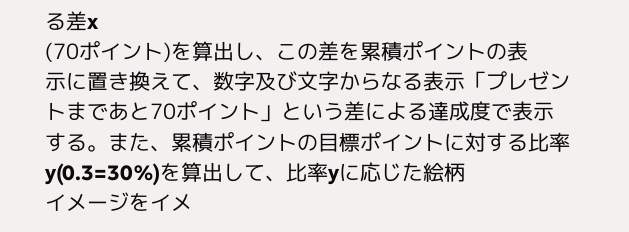る差x
(70ポイント)を算出し、この差を累積ポイントの表
示に置き換えて、数字及び文字からなる表示「プレゼン
トまであと70ポイント」という差による達成度で表示
する。また、累積ポイントの目標ポイントに対する比率
y(0.3=30%)を算出して、比率yに応じた絵柄
イメージをイメ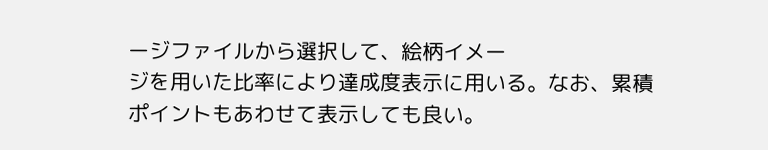ージファイルから選択して、絵柄イメー
ジを用いた比率により達成度表示に用いる。なお、累積
ポイントもあわせて表示しても良い。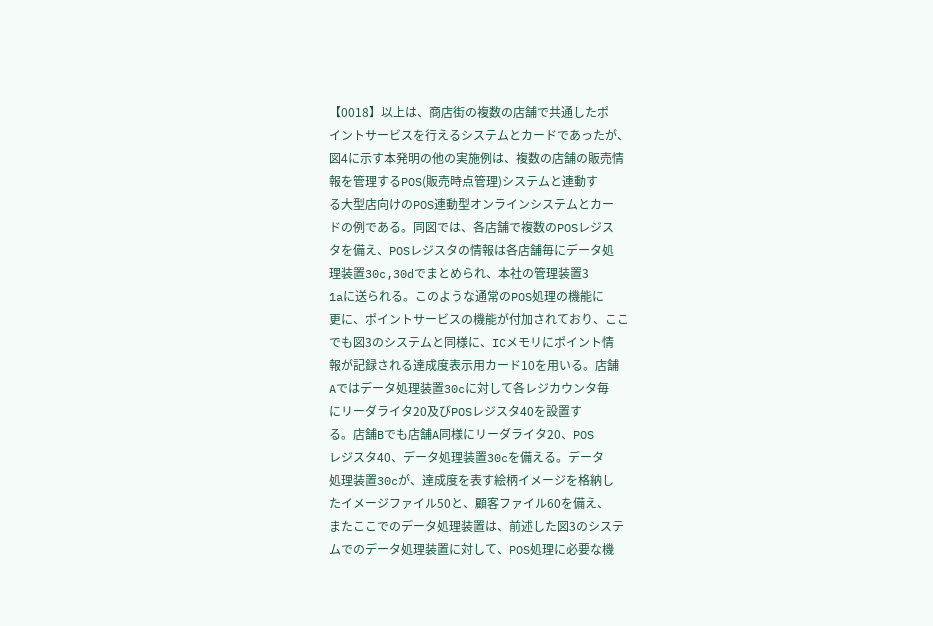【0018】以上は、商店街の複数の店舗で共通したポ
イントサービスを行えるシステムとカードであったが、
図4に示す本発明の他の実施例は、複数の店舗の販売情
報を管理するPOS(販売時点管理)システムと連動す
る大型店向けのPOS連動型オンラインシステムとカー
ドの例である。同図では、各店舗で複数のPOSレジス
タを備え、POSレジスタの情報は各店舗毎にデータ処
理装置30c,30dでまとめられ、本社の管理装置3
1aに送られる。このような通常のPOS処理の機能に
更に、ポイントサービスの機能が付加されており、ここ
でも図3のシステムと同様に、ICメモリにポイント情
報が記録される達成度表示用カード10を用いる。店舗
Aではデータ処理装置30cに対して各レジカウンタ毎
にリーダライタ20及びPOSレジスタ40を設置す
る。店舗Bでも店舗A同様にリーダライタ20、POS
レジスタ40、データ処理装置30cを備える。データ
処理装置30cが、達成度を表す絵柄イメージを格納し
たイメージファイル50と、顧客ファイル60を備え、
またここでのデータ処理装置は、前述した図3のシステ
ムでのデータ処理装置に対して、POS処理に必要な機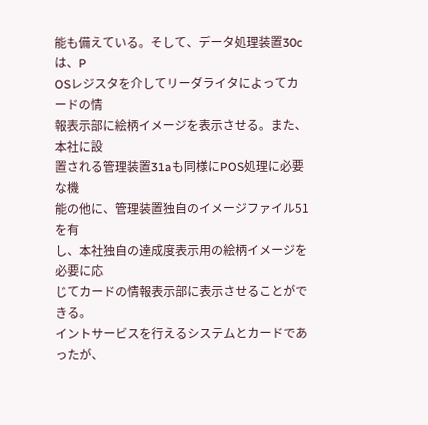能も備えている。そして、データ処理装置30cは、P
OSレジスタを介してリーダライタによってカードの情
報表示部に絵柄イメージを表示させる。また、本社に設
置される管理装置31aも同様にPOS処理に必要な機
能の他に、管理装置独自のイメージファイル51を有
し、本社独自の達成度表示用の絵柄イメージを必要に応
じてカードの情報表示部に表示させることができる。
イントサービスを行えるシステムとカードであったが、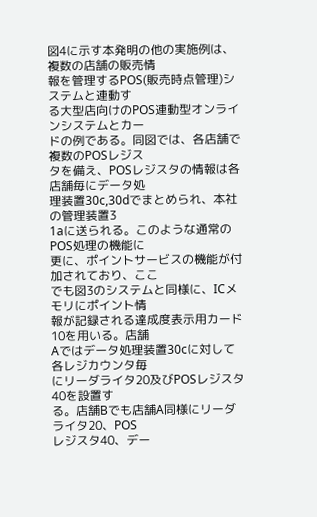図4に示す本発明の他の実施例は、複数の店舗の販売情
報を管理するPOS(販売時点管理)システムと連動す
る大型店向けのPOS連動型オンラインシステムとカー
ドの例である。同図では、各店舗で複数のPOSレジス
タを備え、POSレジスタの情報は各店舗毎にデータ処
理装置30c,30dでまとめられ、本社の管理装置3
1aに送られる。このような通常のPOS処理の機能に
更に、ポイントサービスの機能が付加されており、ここ
でも図3のシステムと同様に、ICメモリにポイント情
報が記録される達成度表示用カード10を用いる。店舗
Aではデータ処理装置30cに対して各レジカウンタ毎
にリーダライタ20及びPOSレジスタ40を設置す
る。店舗Bでも店舗A同様にリーダライタ20、POS
レジスタ40、デー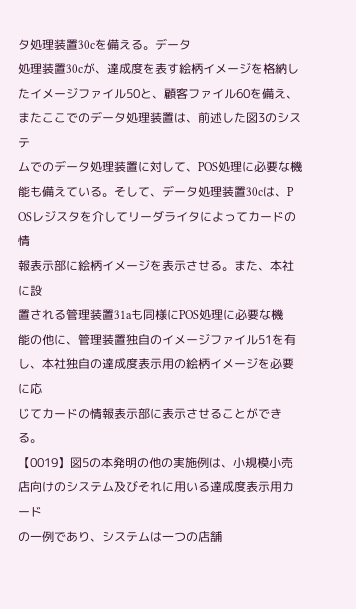タ処理装置30cを備える。データ
処理装置30cが、達成度を表す絵柄イメージを格納し
たイメージファイル50と、顧客ファイル60を備え、
またここでのデータ処理装置は、前述した図3のシステ
ムでのデータ処理装置に対して、POS処理に必要な機
能も備えている。そして、データ処理装置30cは、P
OSレジスタを介してリーダライタによってカードの情
報表示部に絵柄イメージを表示させる。また、本社に設
置される管理装置31aも同様にPOS処理に必要な機
能の他に、管理装置独自のイメージファイル51を有
し、本社独自の達成度表示用の絵柄イメージを必要に応
じてカードの情報表示部に表示させることができる。
【0019】図5の本発明の他の実施例は、小規模小売
店向けのシステム及びそれに用いる達成度表示用カード
の一例であり、システムは一つの店舗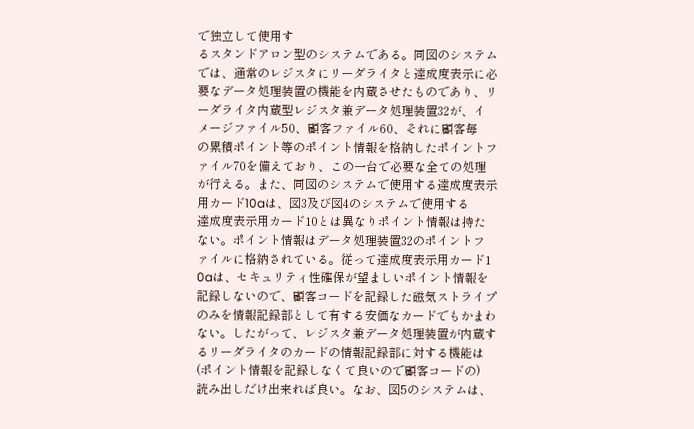で独立して使用す
るスタンドアロン型のシステムである。同図のシステム
では、通常のレジスタにリーダライタと達成度表示に必
要なデータ処理装置の機能を内蔵させたものであり、リ
ーダライタ内蔵型レジスタ兼データ処理装置32が、イ
メージファイル50、顧客ファイル60、それに顧客毎
の累積ポイント等のポイント情報を格納したポイントフ
ァイル70を備えており、この一台で必要な全ての処理
が行える。また、同図のシステムで使用する達成度表示
用カード10aは、図3及び図4のシステムで使用する
達成度表示用カード10とは異なりポイント情報は持た
ない。ポイント情報はデータ処理装置32のポイントフ
ァイルに格納されている。従って達成度表示用カード1
0aは、セキュリティ性確保が望ましいポイント情報を
記録しないので、顧客コードを記録した磁気ストライプ
のみを情報記録部として有する安価なカードでもかまわ
ない。したがって、レジスタ兼データ処理装置が内蔵す
るリーダライタのカードの情報記録部に対する機能は
(ポイント情報を記録しなくて良いので顧客コードの)
読み出しだけ出来れば良い。なお、図5のシステムは、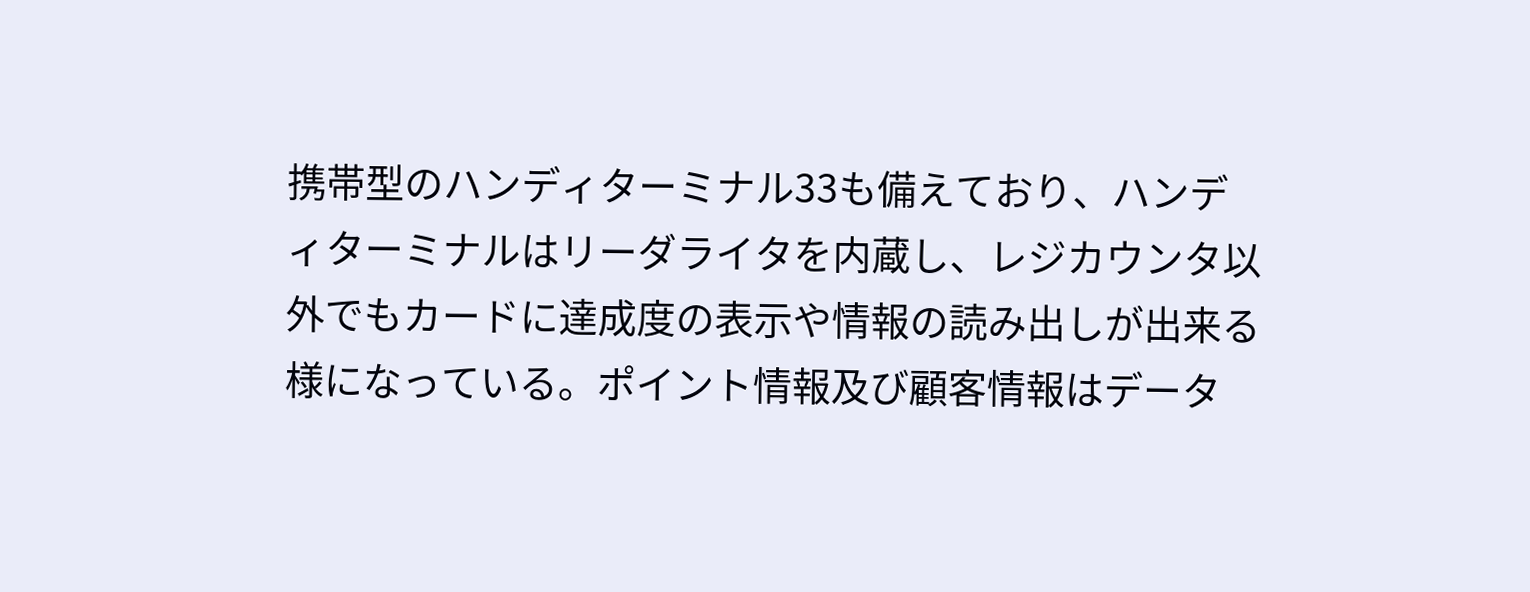携帯型のハンディターミナル33も備えており、ハンデ
ィターミナルはリーダライタを内蔵し、レジカウンタ以
外でもカードに達成度の表示や情報の読み出しが出来る
様になっている。ポイント情報及び顧客情報はデータ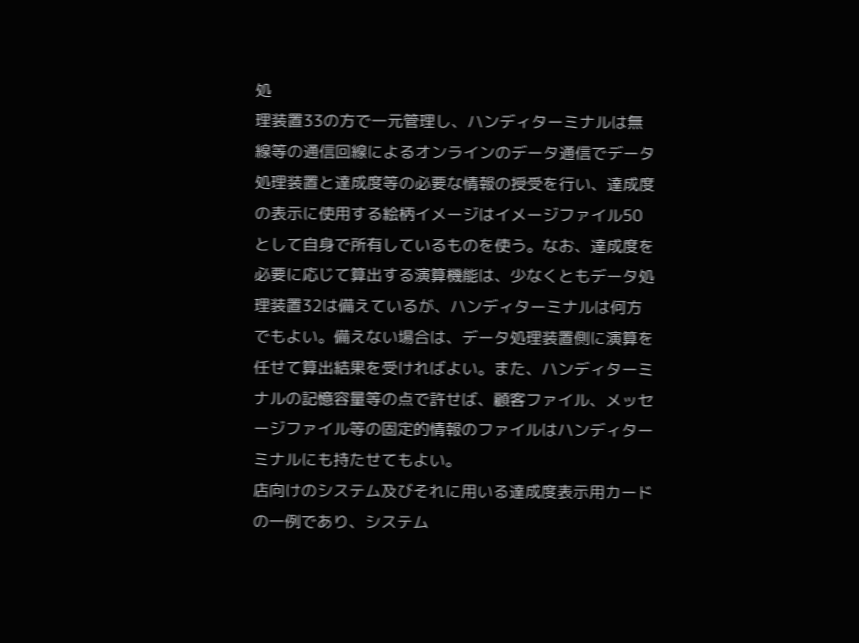処
理装置33の方で一元管理し、ハンディターミナルは無
線等の通信回線によるオンラインのデータ通信でデータ
処理装置と達成度等の必要な情報の授受を行い、達成度
の表示に使用する絵柄イメージはイメージファイル50
として自身で所有しているものを使う。なお、達成度を
必要に応じて算出する演算機能は、少なくともデータ処
理装置32は備えているが、ハンディターミナルは何方
でもよい。備えない場合は、データ処理装置側に演算を
任せて算出結果を受ければよい。また、ハンディターミ
ナルの記憶容量等の点で許せば、顧客ファイル、メッセ
ージファイル等の固定的情報のファイルはハンディター
ミナルにも持たせてもよい。
店向けのシステム及びそれに用いる達成度表示用カード
の一例であり、システム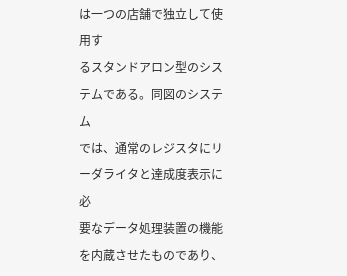は一つの店舗で独立して使用す
るスタンドアロン型のシステムである。同図のシステム
では、通常のレジスタにリーダライタと達成度表示に必
要なデータ処理装置の機能を内蔵させたものであり、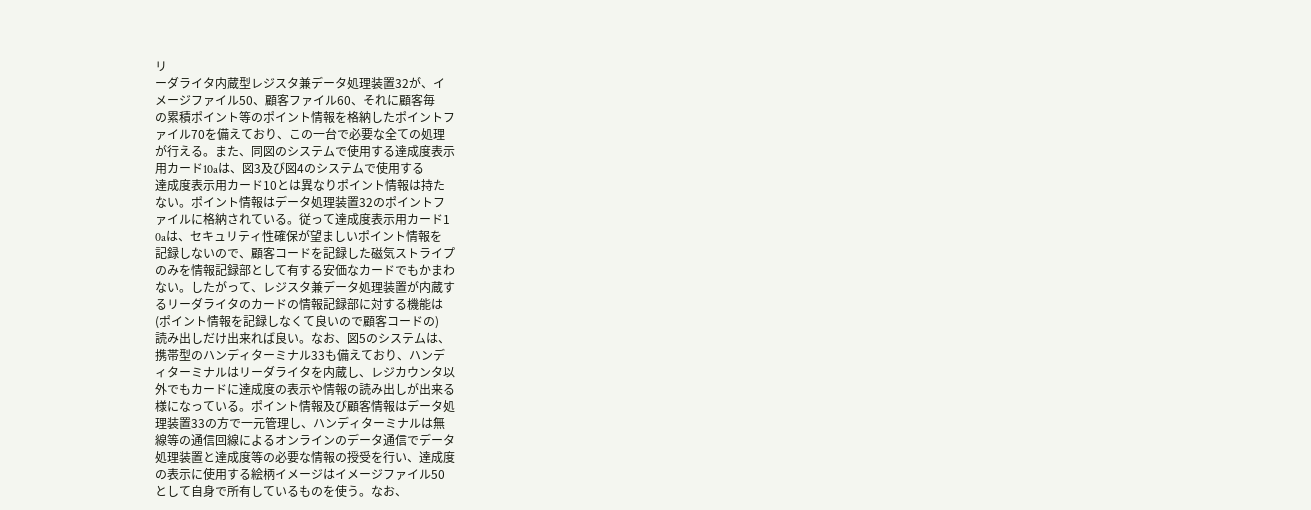リ
ーダライタ内蔵型レジスタ兼データ処理装置32が、イ
メージファイル50、顧客ファイル60、それに顧客毎
の累積ポイント等のポイント情報を格納したポイントフ
ァイル70を備えており、この一台で必要な全ての処理
が行える。また、同図のシステムで使用する達成度表示
用カード10aは、図3及び図4のシステムで使用する
達成度表示用カード10とは異なりポイント情報は持た
ない。ポイント情報はデータ処理装置32のポイントフ
ァイルに格納されている。従って達成度表示用カード1
0aは、セキュリティ性確保が望ましいポイント情報を
記録しないので、顧客コードを記録した磁気ストライプ
のみを情報記録部として有する安価なカードでもかまわ
ない。したがって、レジスタ兼データ処理装置が内蔵す
るリーダライタのカードの情報記録部に対する機能は
(ポイント情報を記録しなくて良いので顧客コードの)
読み出しだけ出来れば良い。なお、図5のシステムは、
携帯型のハンディターミナル33も備えており、ハンデ
ィターミナルはリーダライタを内蔵し、レジカウンタ以
外でもカードに達成度の表示や情報の読み出しが出来る
様になっている。ポイント情報及び顧客情報はデータ処
理装置33の方で一元管理し、ハンディターミナルは無
線等の通信回線によるオンラインのデータ通信でデータ
処理装置と達成度等の必要な情報の授受を行い、達成度
の表示に使用する絵柄イメージはイメージファイル50
として自身で所有しているものを使う。なお、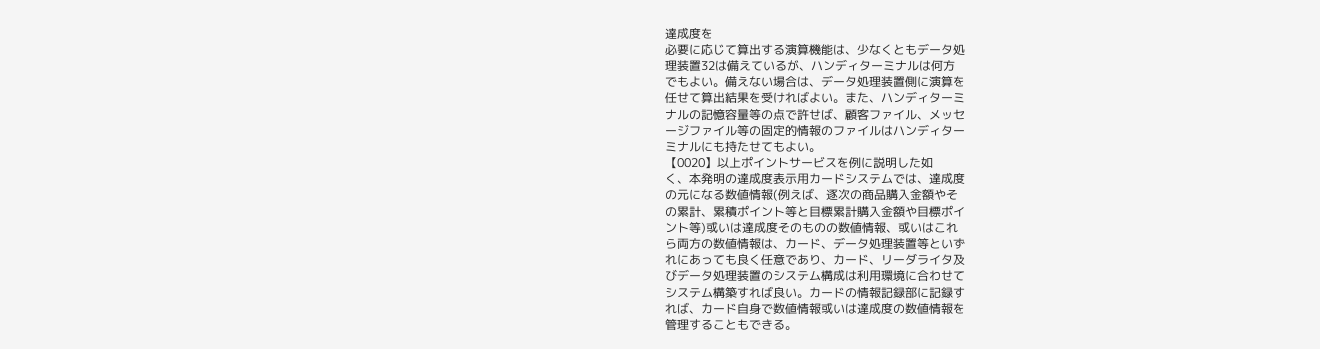達成度を
必要に応じて算出する演算機能は、少なくともデータ処
理装置32は備えているが、ハンディターミナルは何方
でもよい。備えない場合は、データ処理装置側に演算を
任せて算出結果を受ければよい。また、ハンディターミ
ナルの記憶容量等の点で許せば、顧客ファイル、メッセ
ージファイル等の固定的情報のファイルはハンディター
ミナルにも持たせてもよい。
【0020】以上ポイントサービスを例に説明した如
く、本発明の達成度表示用カードシステムでは、達成度
の元になる数値情報(例えば、逐次の商品購入金額やそ
の累計、累積ポイント等と目標累計購入金額や目標ポイ
ント等)或いは達成度そのものの数値情報、或いはこれ
ら両方の数値情報は、カード、データ処理装置等といず
れにあっても良く任意であり、カード、リーダライタ及
びデータ処理装置のシステム構成は利用環境に合わせて
システム構築すれば良い。カードの情報記録部に記録す
れば、カード自身で数値情報或いは達成度の数値情報を
管理することもできる。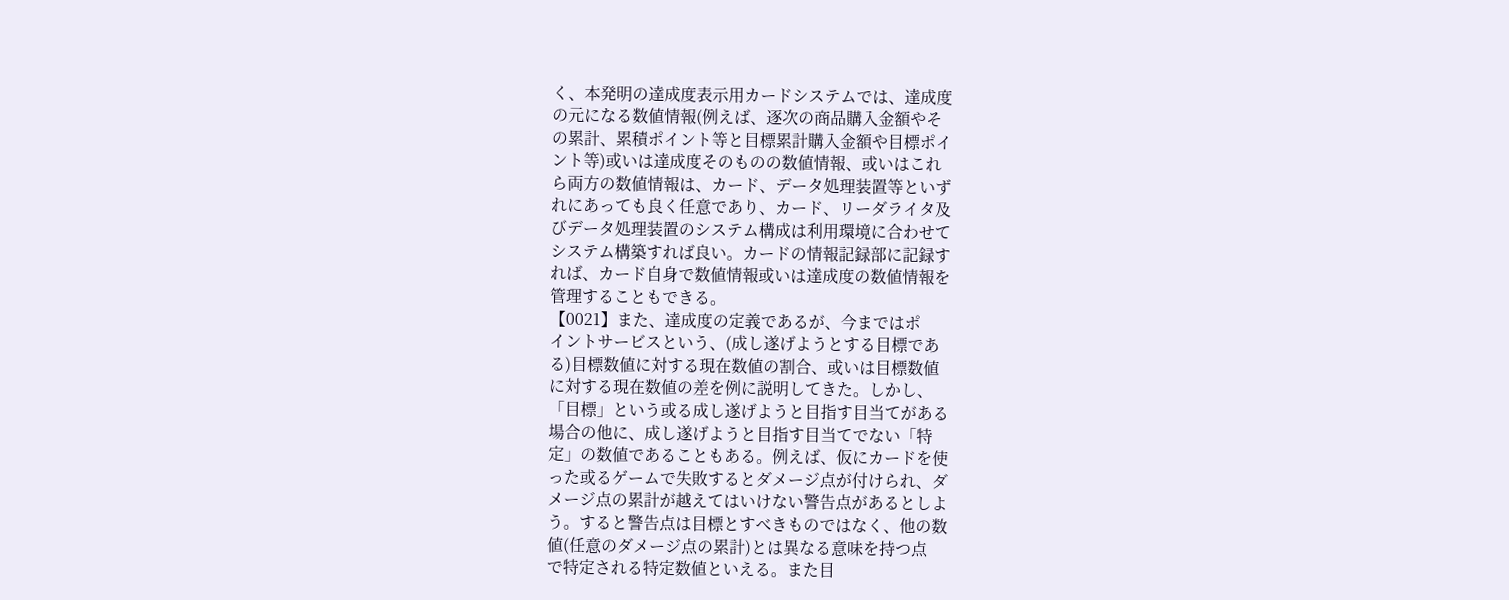く、本発明の達成度表示用カードシステムでは、達成度
の元になる数値情報(例えば、逐次の商品購入金額やそ
の累計、累積ポイント等と目標累計購入金額や目標ポイ
ント等)或いは達成度そのものの数値情報、或いはこれ
ら両方の数値情報は、カード、データ処理装置等といず
れにあっても良く任意であり、カード、リーダライタ及
びデータ処理装置のシステム構成は利用環境に合わせて
システム構築すれば良い。カードの情報記録部に記録す
れば、カード自身で数値情報或いは達成度の数値情報を
管理することもできる。
【0021】また、達成度の定義であるが、今まではポ
イントサービスという、(成し遂げようとする目標であ
る)目標数値に対する現在数値の割合、或いは目標数値
に対する現在数値の差を例に説明してきた。しかし、
「目標」という或る成し遂げようと目指す目当てがある
場合の他に、成し遂げようと目指す目当てでない「特
定」の数値であることもある。例えば、仮にカードを使
った或るゲームで失敗するとダメージ点が付けられ、ダ
メージ点の累計が越えてはいけない警告点があるとしよ
う。すると警告点は目標とすべきものではなく、他の数
値(任意のダメージ点の累計)とは異なる意味を持つ点
で特定される特定数値といえる。また目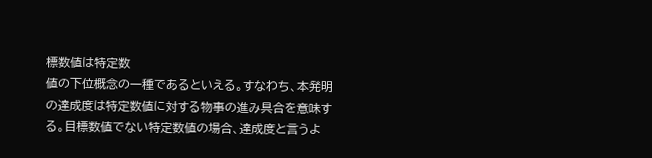標数値は特定数
値の下位概念の一種であるといえる。すなわち、本発明
の達成度は特定数値に対する物事の進み具合を意味す
る。目標数値でない特定数値の場合、達成度と言うよ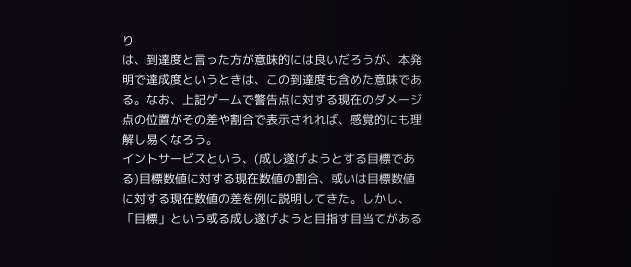り
は、到達度と言った方が意味的には良いだろうが、本発
明で達成度というときは、この到達度も含めた意味であ
る。なお、上記ゲームで警告点に対する現在のダメージ
点の位置がその差や割合で表示されれば、感覚的にも理
解し易くなろう。
イントサービスという、(成し遂げようとする目標であ
る)目標数値に対する現在数値の割合、或いは目標数値
に対する現在数値の差を例に説明してきた。しかし、
「目標」という或る成し遂げようと目指す目当てがある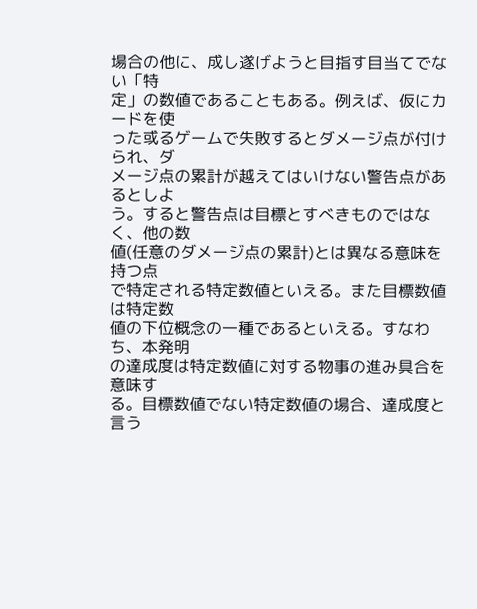場合の他に、成し遂げようと目指す目当てでない「特
定」の数値であることもある。例えば、仮にカードを使
った或るゲームで失敗するとダメージ点が付けられ、ダ
メージ点の累計が越えてはいけない警告点があるとしよ
う。すると警告点は目標とすべきものではなく、他の数
値(任意のダメージ点の累計)とは異なる意味を持つ点
で特定される特定数値といえる。また目標数値は特定数
値の下位概念の一種であるといえる。すなわち、本発明
の達成度は特定数値に対する物事の進み具合を意味す
る。目標数値でない特定数値の場合、達成度と言う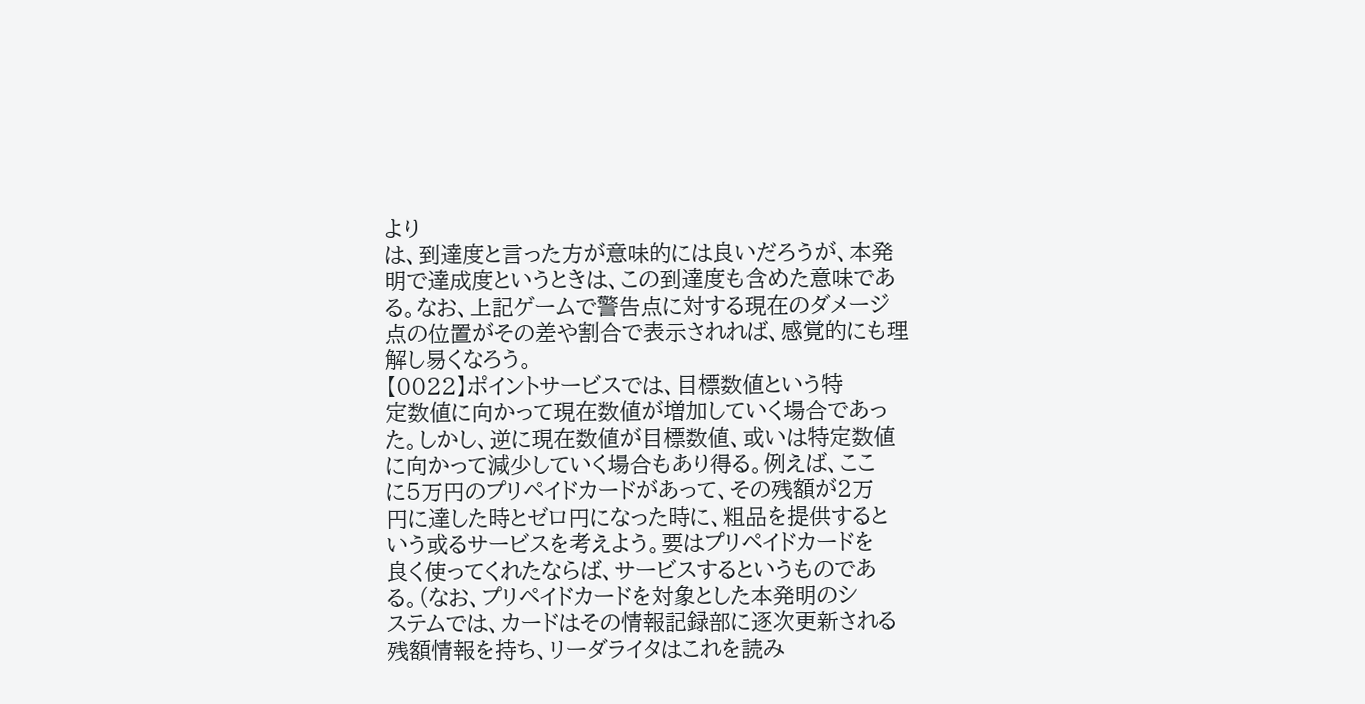より
は、到達度と言った方が意味的には良いだろうが、本発
明で達成度というときは、この到達度も含めた意味であ
る。なお、上記ゲームで警告点に対する現在のダメージ
点の位置がその差や割合で表示されれば、感覚的にも理
解し易くなろう。
【0022】ポイントサービスでは、目標数値という特
定数値に向かって現在数値が増加していく場合であっ
た。しかし、逆に現在数値が目標数値、或いは特定数値
に向かって減少していく場合もあり得る。例えば、ここ
に5万円のプリペイドカードがあって、その残額が2万
円に達した時とゼロ円になった時に、粗品を提供すると
いう或るサービスを考えよう。要はプリペイドカードを
良く使ってくれたならば、サービスするというものであ
る。(なお、プリペイドカードを対象とした本発明のシ
ステムでは、カードはその情報記録部に逐次更新される
残額情報を持ち、リーダライタはこれを読み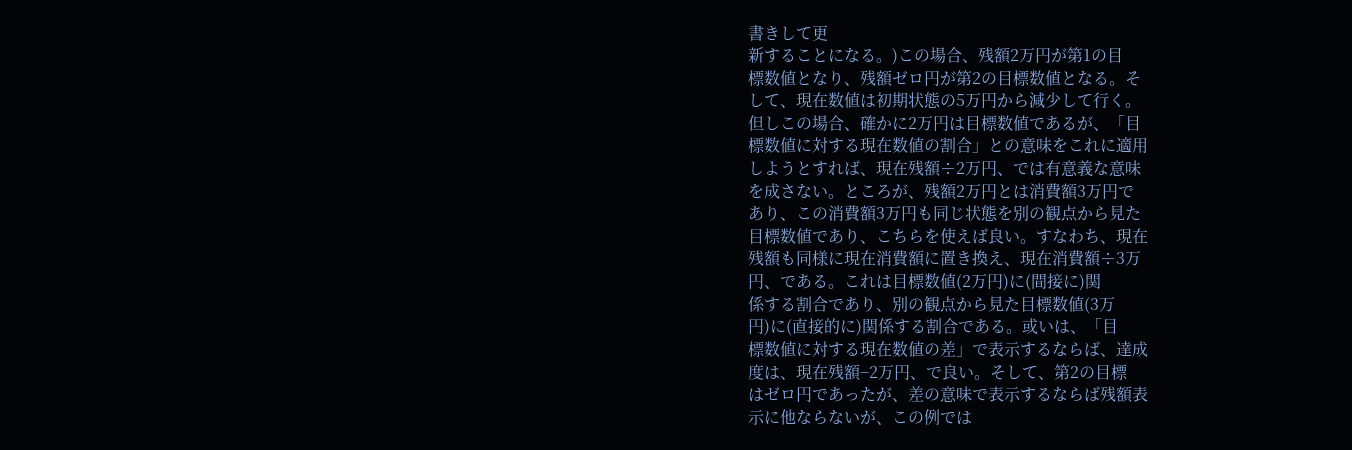書きして更
新することになる。)この場合、残額2万円が第1の目
標数値となり、残額ゼロ円が第2の目標数値となる。そ
して、現在数値は初期状態の5万円から減少して行く。
但しこの場合、確かに2万円は目標数値であるが、「目
標数値に対する現在数値の割合」との意味をこれに適用
しようとすれば、現在残額÷2万円、では有意義な意味
を成さない。ところが、残額2万円とは消費額3万円で
あり、この消費額3万円も同じ状態を別の観点から見た
目標数値であり、こちらを使えば良い。すなわち、現在
残額も同様に現在消費額に置き換え、現在消費額÷3万
円、である。これは目標数値(2万円)に(間接に)関
係する割合であり、別の観点から見た目標数値(3万
円)に(直接的に)関係する割合である。或いは、「目
標数値に対する現在数値の差」で表示するならば、達成
度は、現在残額−2万円、で良い。そして、第2の目標
はゼロ円であったが、差の意味で表示するならば残額表
示に他ならないが、この例では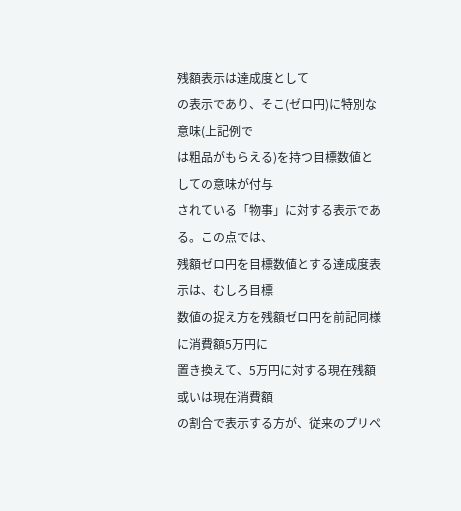残額表示は達成度として
の表示であり、そこ(ゼロ円)に特別な意味(上記例で
は粗品がもらえる)を持つ目標数値としての意味が付与
されている「物事」に対する表示である。この点では、
残額ゼロ円を目標数値とする達成度表示は、むしろ目標
数値の捉え方を残額ゼロ円を前記同様に消費額5万円に
置き換えて、5万円に対する現在残額或いは現在消費額
の割合で表示する方が、従来のプリペ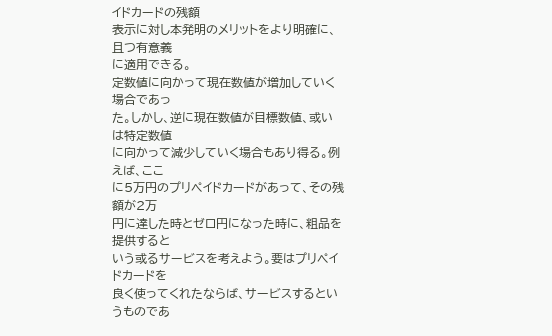イドカードの残額
表示に対し本発明のメリットをより明確に、且つ有意義
に適用できる。
定数値に向かって現在数値が増加していく場合であっ
た。しかし、逆に現在数値が目標数値、或いは特定数値
に向かって減少していく場合もあり得る。例えば、ここ
に5万円のプリペイドカードがあって、その残額が2万
円に達した時とゼロ円になった時に、粗品を提供すると
いう或るサービスを考えよう。要はプリペイドカードを
良く使ってくれたならば、サービスするというものであ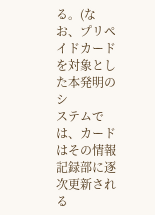る。(なお、プリペイドカードを対象とした本発明のシ
ステムでは、カードはその情報記録部に逐次更新される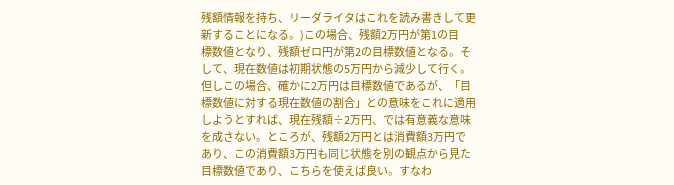残額情報を持ち、リーダライタはこれを読み書きして更
新することになる。)この場合、残額2万円が第1の目
標数値となり、残額ゼロ円が第2の目標数値となる。そ
して、現在数値は初期状態の5万円から減少して行く。
但しこの場合、確かに2万円は目標数値であるが、「目
標数値に対する現在数値の割合」との意味をこれに適用
しようとすれば、現在残額÷2万円、では有意義な意味
を成さない。ところが、残額2万円とは消費額3万円で
あり、この消費額3万円も同じ状態を別の観点から見た
目標数値であり、こちらを使えば良い。すなわ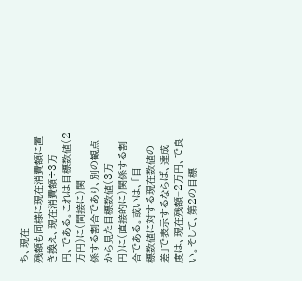ち、現在
残額も同様に現在消費額に置き換え、現在消費額÷3万
円、である。これは目標数値(2万円)に(間接に)関
係する割合であり、別の観点から見た目標数値(3万
円)に(直接的に)関係する割合である。或いは、「目
標数値に対する現在数値の差」で表示するならば、達成
度は、現在残額−2万円、で良い。そして、第2の目標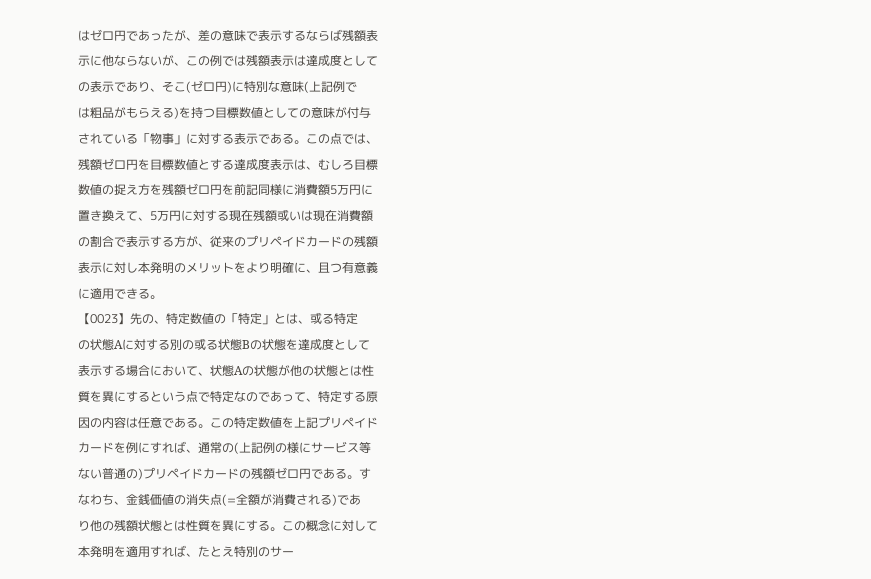はゼロ円であったが、差の意味で表示するならば残額表
示に他ならないが、この例では残額表示は達成度として
の表示であり、そこ(ゼロ円)に特別な意味(上記例で
は粗品がもらえる)を持つ目標数値としての意味が付与
されている「物事」に対する表示である。この点では、
残額ゼロ円を目標数値とする達成度表示は、むしろ目標
数値の捉え方を残額ゼロ円を前記同様に消費額5万円に
置き換えて、5万円に対する現在残額或いは現在消費額
の割合で表示する方が、従来のプリペイドカードの残額
表示に対し本発明のメリットをより明確に、且つ有意義
に適用できる。
【0023】先の、特定数値の「特定」とは、或る特定
の状態Aに対する別の或る状態Bの状態を達成度として
表示する場合において、状態Aの状態が他の状態とは性
質を異にするという点で特定なのであって、特定する原
因の内容は任意である。この特定数値を上記プリペイド
カードを例にすれば、通常の(上記例の様にサービス等
ない普通の)プリペイドカードの残額ゼロ円である。す
なわち、金銭価値の消失点(=全額が消費される)であ
り他の残額状態とは性質を異にする。この概念に対して
本発明を適用すれば、たとえ特別のサー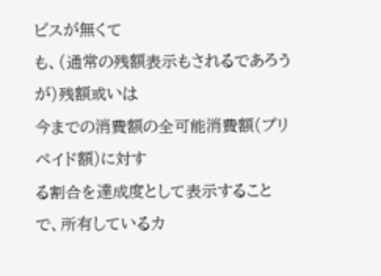ビスが無くて
も、(通常の残額表示もされるであろうが)残額或いは
今までの消費額の全可能消費額(プリペイド額)に対す
る割合を達成度として表示することで、所有しているカ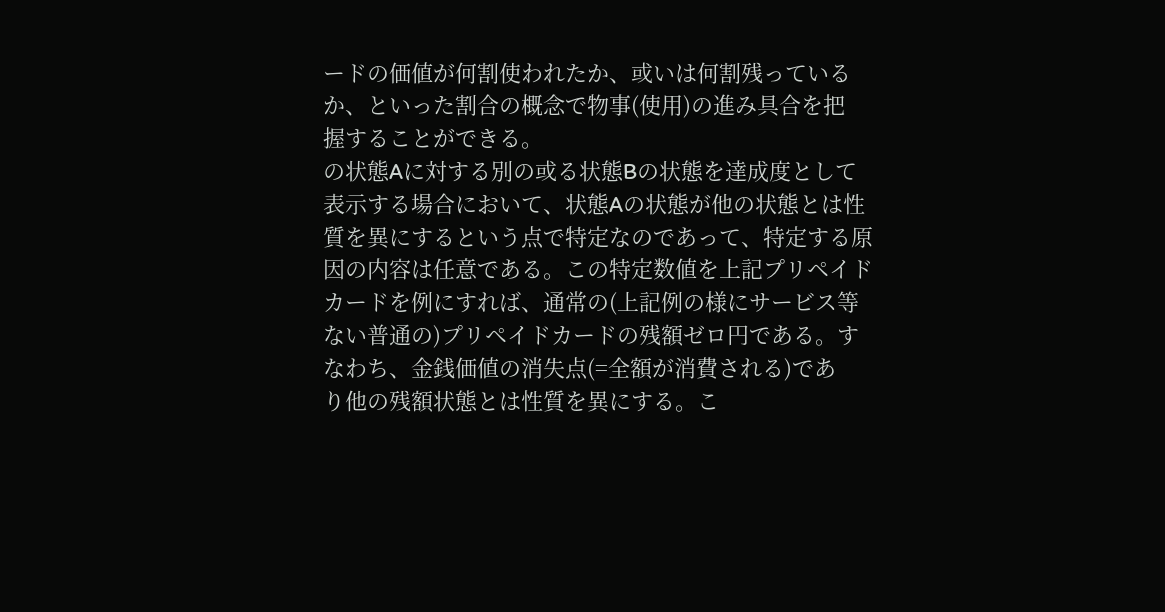ードの価値が何割使われたか、或いは何割残っている
か、といった割合の概念で物事(使用)の進み具合を把
握することができる。
の状態Aに対する別の或る状態Bの状態を達成度として
表示する場合において、状態Aの状態が他の状態とは性
質を異にするという点で特定なのであって、特定する原
因の内容は任意である。この特定数値を上記プリペイド
カードを例にすれば、通常の(上記例の様にサービス等
ない普通の)プリペイドカードの残額ゼロ円である。す
なわち、金銭価値の消失点(=全額が消費される)であ
り他の残額状態とは性質を異にする。こ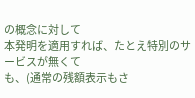の概念に対して
本発明を適用すれば、たとえ特別のサービスが無くて
も、(通常の残額表示もさ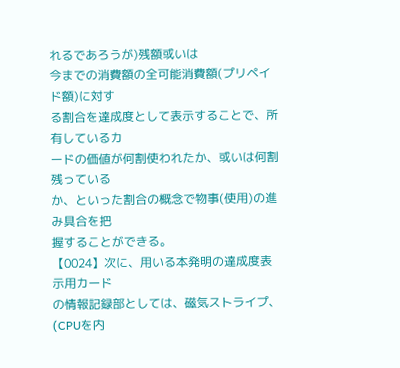れるであろうが)残額或いは
今までの消費額の全可能消費額(プリペイド額)に対す
る割合を達成度として表示することで、所有しているカ
ードの価値が何割使われたか、或いは何割残っている
か、といった割合の概念で物事(使用)の進み具合を把
握することができる。
【0024】次に、用いる本発明の達成度表示用カード
の情報記録部としては、磁気ストライプ、(CPUを内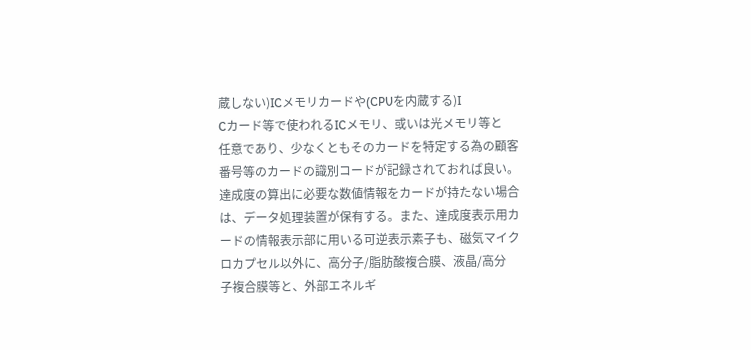蔵しない)ICメモリカードや(CPUを内蔵する)I
Cカード等で使われるICメモリ、或いは光メモリ等と
任意であり、少なくともそのカードを特定する為の顧客
番号等のカードの識別コードが記録されておれば良い。
達成度の算出に必要な数値情報をカードが持たない場合
は、データ処理装置が保有する。また、達成度表示用カ
ードの情報表示部に用いる可逆表示素子も、磁気マイク
ロカプセル以外に、高分子/脂肪酸複合膜、液晶/高分
子複合膜等と、外部エネルギ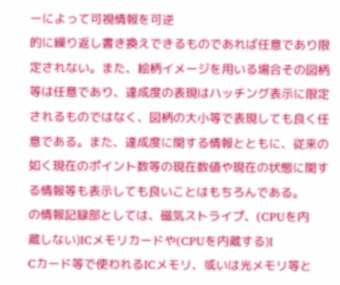ーによって可視情報を可逆
的に繰り返し書き換えできるものであれば任意であり限
定されない。また、絵柄イメージを用いる場合その図柄
等は任意であり、達成度の表現はハッチング表示に限定
されるものではなく、図柄の大小等で表現しても良く任
意である。また、達成度に関する情報とともに、従来の
如く現在のポイント数等の現在数値や現在の状態に関す
る情報等も表示しても良いことはもちろんである。
の情報記録部としては、磁気ストライプ、(CPUを内
蔵しない)ICメモリカードや(CPUを内蔵する)I
Cカード等で使われるICメモリ、或いは光メモリ等と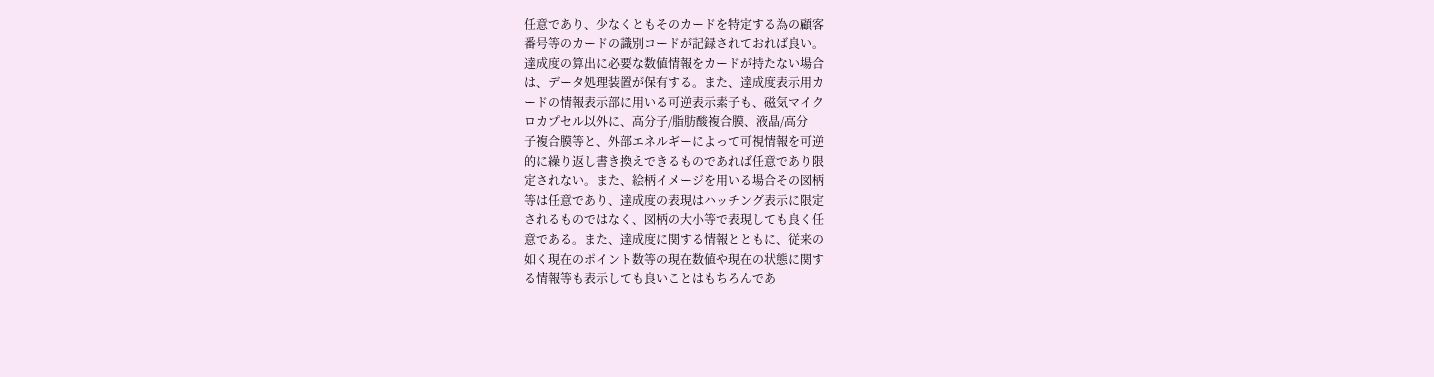任意であり、少なくともそのカードを特定する為の顧客
番号等のカードの識別コードが記録されておれば良い。
達成度の算出に必要な数値情報をカードが持たない場合
は、データ処理装置が保有する。また、達成度表示用カ
ードの情報表示部に用いる可逆表示素子も、磁気マイク
ロカプセル以外に、高分子/脂肪酸複合膜、液晶/高分
子複合膜等と、外部エネルギーによって可視情報を可逆
的に繰り返し書き換えできるものであれば任意であり限
定されない。また、絵柄イメージを用いる場合その図柄
等は任意であり、達成度の表現はハッチング表示に限定
されるものではなく、図柄の大小等で表現しても良く任
意である。また、達成度に関する情報とともに、従来の
如く現在のポイント数等の現在数値や現在の状態に関す
る情報等も表示しても良いことはもちろんであ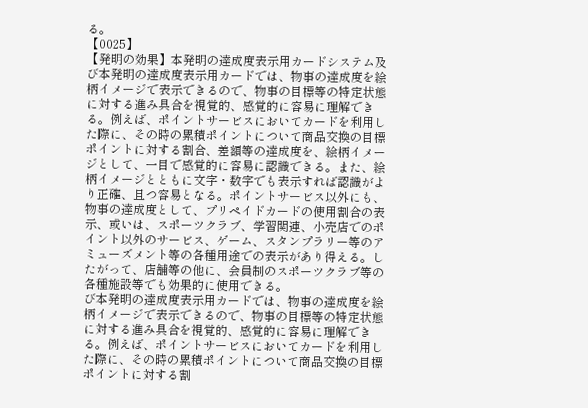る。
【0025】
【発明の効果】本発明の達成度表示用カードシステム及
び本発明の達成度表示用カードでは、物事の達成度を絵
柄イメージで表示できるので、物事の目標等の特定状態
に対する進み具合を視覚的、感覚的に容易に理解でき
る。例えば、ポイントサービスにおいてカードを利用し
た際に、その時の累積ポイントについて商品交換の目標
ポイントに対する割合、差額等の達成度を、絵柄イメー
ジとして、一目で感覚的に容易に認識できる。また、絵
柄イメージとともに文字・数字でも表示すれば認識がよ
り正確、且つ容易となる。ポイントサービス以外にも、
物事の達成度として、プリペイドカードの使用割合の表
示、或いは、スポーツクラブ、学習関連、小売店でのポ
イント以外のサービス、ゲーム、スタンプラリー等のア
ミューズメント等の各種用途での表示があり得える。し
たがって、店舗等の他に、会員制のスポーツクラブ等の
各種施設等でも効果的に使用できる。
び本発明の達成度表示用カードでは、物事の達成度を絵
柄イメージで表示できるので、物事の目標等の特定状態
に対する進み具合を視覚的、感覚的に容易に理解でき
る。例えば、ポイントサービスにおいてカードを利用し
た際に、その時の累積ポイントについて商品交換の目標
ポイントに対する割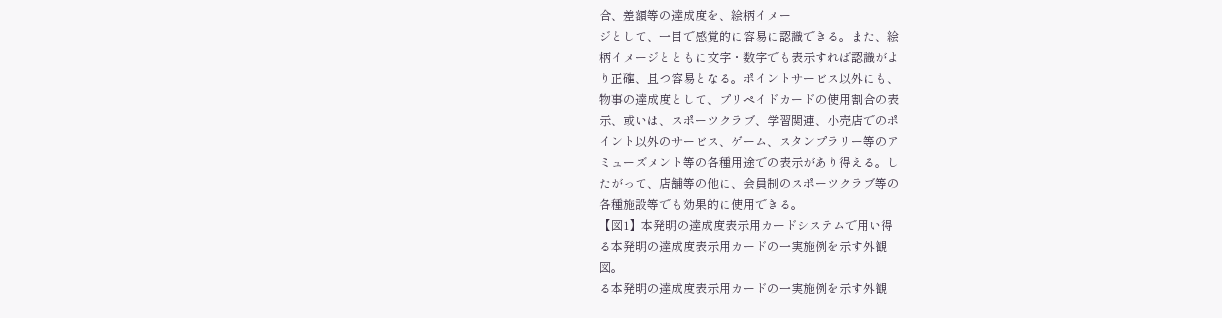合、差額等の達成度を、絵柄イメー
ジとして、一目で感覚的に容易に認識できる。また、絵
柄イメージとともに文字・数字でも表示すれば認識がよ
り正確、且つ容易となる。ポイントサービス以外にも、
物事の達成度として、プリペイドカードの使用割合の表
示、或いは、スポーツクラブ、学習関連、小売店でのポ
イント以外のサービス、ゲーム、スタンプラリー等のア
ミューズメント等の各種用途での表示があり得える。し
たがって、店舗等の他に、会員制のスポーツクラブ等の
各種施設等でも効果的に使用できる。
【図1】本発明の達成度表示用カードシステムで用い得
る本発明の達成度表示用カードの一実施例を示す外観
図。
る本発明の達成度表示用カードの一実施例を示す外観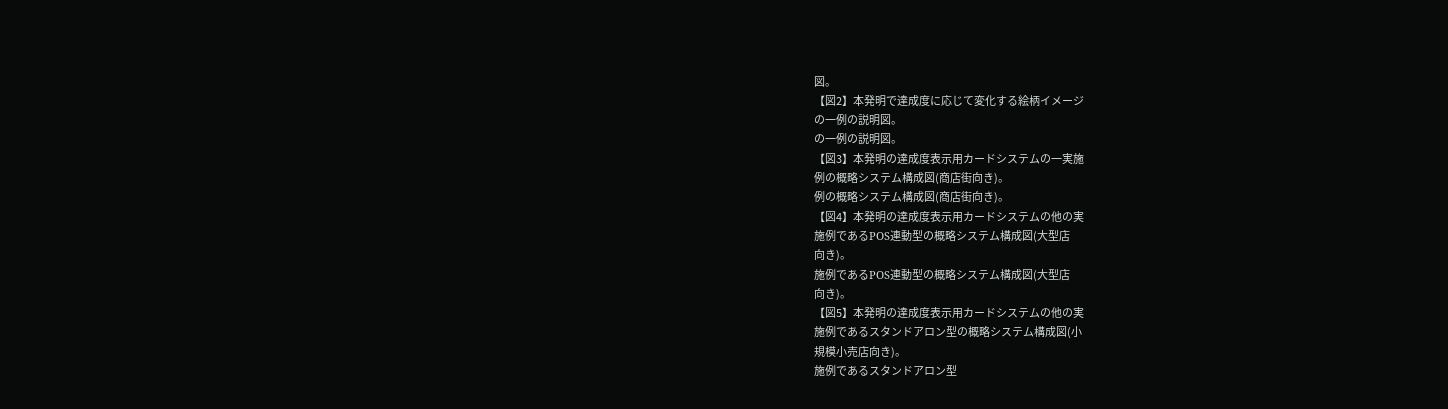図。
【図2】本発明で達成度に応じて変化する絵柄イメージ
の一例の説明図。
の一例の説明図。
【図3】本発明の達成度表示用カードシステムの一実施
例の概略システム構成図(商店街向き)。
例の概略システム構成図(商店街向き)。
【図4】本発明の達成度表示用カードシステムの他の実
施例であるPOS連動型の概略システム構成図(大型店
向き)。
施例であるPOS連動型の概略システム構成図(大型店
向き)。
【図5】本発明の達成度表示用カードシステムの他の実
施例であるスタンドアロン型の概略システム構成図(小
規模小売店向き)。
施例であるスタンドアロン型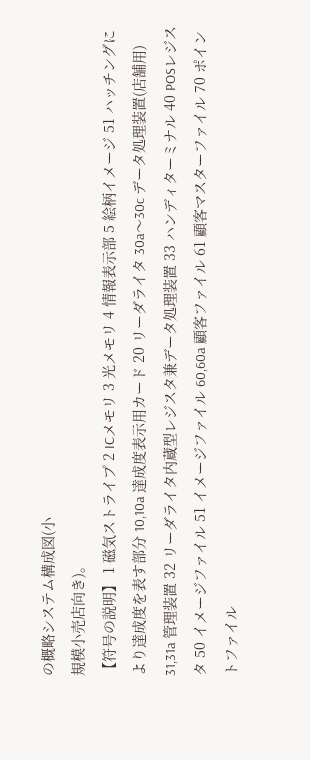の概略システム構成図(小
規模小売店向き)。
【符号の説明】 1 磁気ストライプ 2 ICメモリ 3 光メモリ 4 情報表示部 5 絵柄イメージ 51 ハッチングにより達成度を表す部分 10,10a 達成度表示用カード 20 リーダライタ 30a〜30c データ処理装置(店舗用) 31,31a 管理装置 32 リーダライタ内蔵型レジスタ兼データ処理装置 33 ハンディターミナル 40 POSレジスタ 50 イメージファイル 51 イメージファイル 60,60a 顧客ファイル 61 顧客マスターファイル 70 ポイントファイル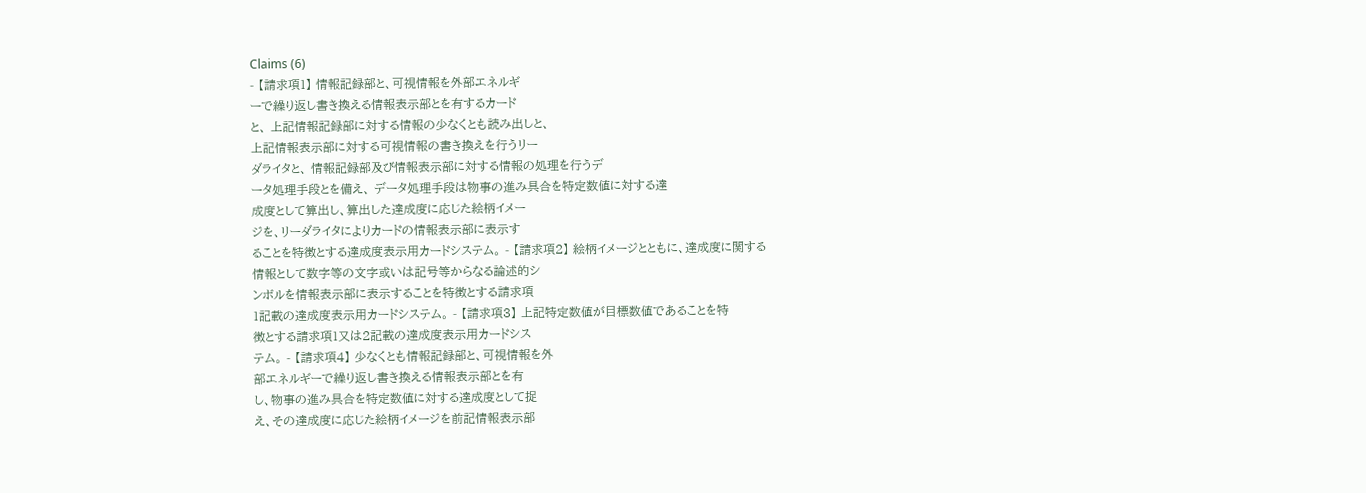Claims (6)
- 【請求項1】 情報記録部と、可視情報を外部エネルギ
ーで繰り返し書き換える情報表示部とを有するカード
と、 上記情報記録部に対する情報の少なくとも読み出しと、
上記情報表示部に対する可視情報の書き換えを行うリー
ダライタと、 情報記録部及び情報表示部に対する情報の処理を行うデ
ータ処理手段とを備え、 データ処理手段は物事の進み具合を特定数値に対する達
成度として算出し、算出した達成度に応じた絵柄イメー
ジを、リーダライタによりカードの情報表示部に表示す
ることを特徴とする達成度表示用カードシステム。 - 【請求項2】 絵柄イメージとともに、達成度に関する
情報として数字等の文字或いは記号等からなる論述的シ
ンボルを情報表示部に表示することを特徴とする請求項
1記載の達成度表示用カードシステム。 - 【請求項3】 上記特定数値が目標数値であることを特
徴とする請求項1又は2記載の達成度表示用カードシス
テム。 - 【請求項4】 少なくとも情報記録部と、可視情報を外
部エネルギーで繰り返し書き換える情報表示部とを有
し、物事の進み具合を特定数値に対する達成度として捉
え、その達成度に応じた絵柄イメージを前記情報表示部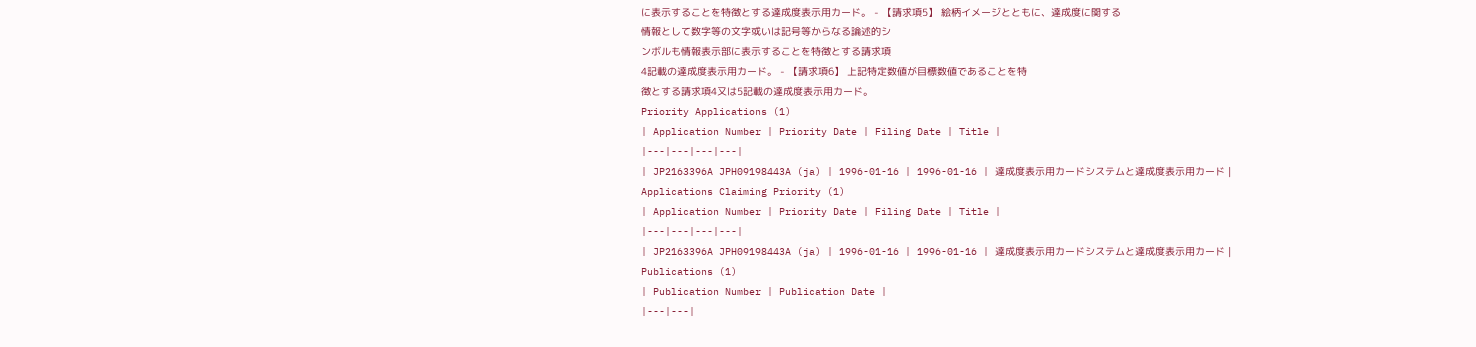に表示することを特徴とする達成度表示用カード。 - 【請求項5】 絵柄イメージとともに、達成度に関する
情報として数字等の文字或いは記号等からなる論述的シ
ンボルも情報表示部に表示することを特徴とする請求項
4記載の達成度表示用カード。 - 【請求項6】 上記特定数値が目標数値であることを特
徴とする請求項4又は5記載の達成度表示用カード。
Priority Applications (1)
| Application Number | Priority Date | Filing Date | Title |
|---|---|---|---|
| JP2163396A JPH09198443A (ja) | 1996-01-16 | 1996-01-16 | 達成度表示用カードシステムと達成度表示用カード |
Applications Claiming Priority (1)
| Application Number | Priority Date | Filing Date | Title |
|---|---|---|---|
| JP2163396A JPH09198443A (ja) | 1996-01-16 | 1996-01-16 | 達成度表示用カードシステムと達成度表示用カード |
Publications (1)
| Publication Number | Publication Date |
|---|---|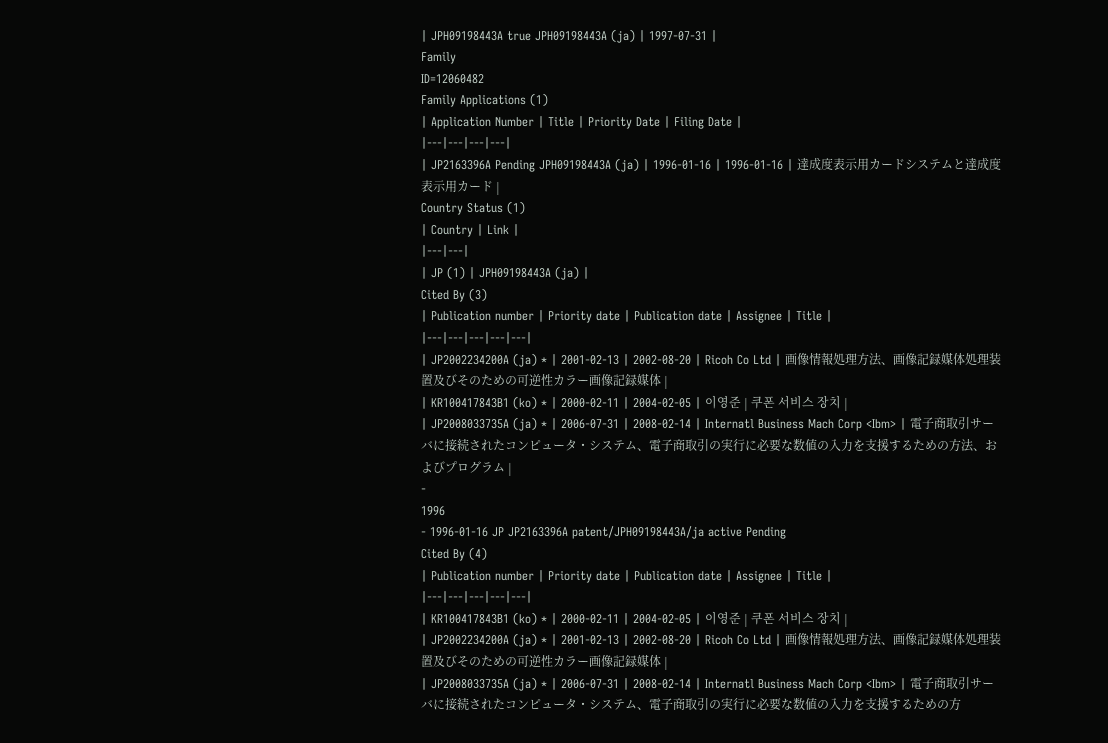| JPH09198443A true JPH09198443A (ja) | 1997-07-31 |
Family
ID=12060482
Family Applications (1)
| Application Number | Title | Priority Date | Filing Date |
|---|---|---|---|
| JP2163396A Pending JPH09198443A (ja) | 1996-01-16 | 1996-01-16 | 達成度表示用カードシステムと達成度表示用カード |
Country Status (1)
| Country | Link |
|---|---|
| JP (1) | JPH09198443A (ja) |
Cited By (3)
| Publication number | Priority date | Publication date | Assignee | Title |
|---|---|---|---|---|
| JP2002234200A (ja) * | 2001-02-13 | 2002-08-20 | Ricoh Co Ltd | 画像情報処理方法、画像記録媒体処理装置及びそのための可逆性カラー画像記録媒体 |
| KR100417843B1 (ko) * | 2000-02-11 | 2004-02-05 | 이영준 | 쿠폰 서비스 장치 |
| JP2008033735A (ja) * | 2006-07-31 | 2008-02-14 | Internatl Business Mach Corp <Ibm> | 電子商取引サーバに接続されたコンピュータ・システム、電子商取引の実行に必要な数値の入力を支援するための方法、およびプログラム |
-
1996
- 1996-01-16 JP JP2163396A patent/JPH09198443A/ja active Pending
Cited By (4)
| Publication number | Priority date | Publication date | Assignee | Title |
|---|---|---|---|---|
| KR100417843B1 (ko) * | 2000-02-11 | 2004-02-05 | 이영준 | 쿠폰 서비스 장치 |
| JP2002234200A (ja) * | 2001-02-13 | 2002-08-20 | Ricoh Co Ltd | 画像情報処理方法、画像記録媒体処理装置及びそのための可逆性カラー画像記録媒体 |
| JP2008033735A (ja) * | 2006-07-31 | 2008-02-14 | Internatl Business Mach Corp <Ibm> | 電子商取引サーバに接続されたコンピュータ・システム、電子商取引の実行に必要な数値の入力を支援するための方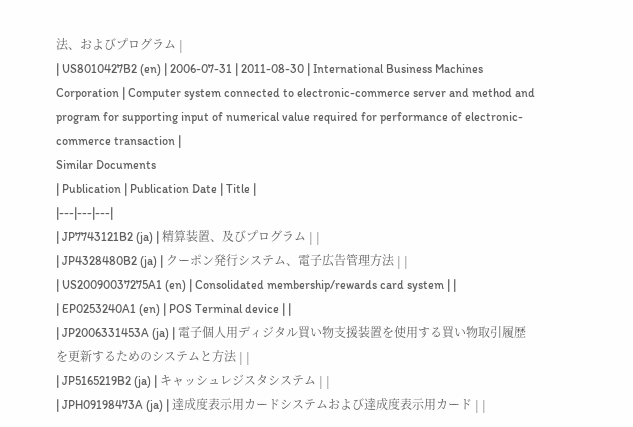法、およびプログラム |
| US8010427B2 (en) | 2006-07-31 | 2011-08-30 | International Business Machines Corporation | Computer system connected to electronic-commerce server and method and program for supporting input of numerical value required for performance of electronic-commerce transaction |
Similar Documents
| Publication | Publication Date | Title |
|---|---|---|
| JP7743121B2 (ja) | 精算装置、及びプログラム | |
| JP4328480B2 (ja) | クーポン発行システム、電子広告管理方法 | |
| US20090037275A1 (en) | Consolidated membership/rewards card system | |
| EP0253240A1 (en) | POS Terminal device | |
| JP2006331453A (ja) | 電子個人用ディジタル買い物支援装置を使用する買い物取引履歴を更新するためのシステムと方法 | |
| JP5165219B2 (ja) | キャッシュレジスタシステム | |
| JPH09198473A (ja) | 達成度表示用カードシステムおよび達成度表示用カード | |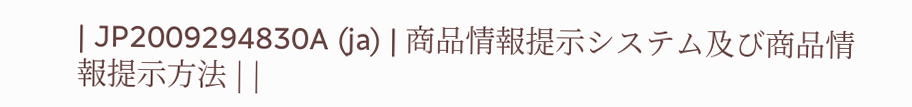| JP2009294830A (ja) | 商品情報提示システム及び商品情報提示方法 | |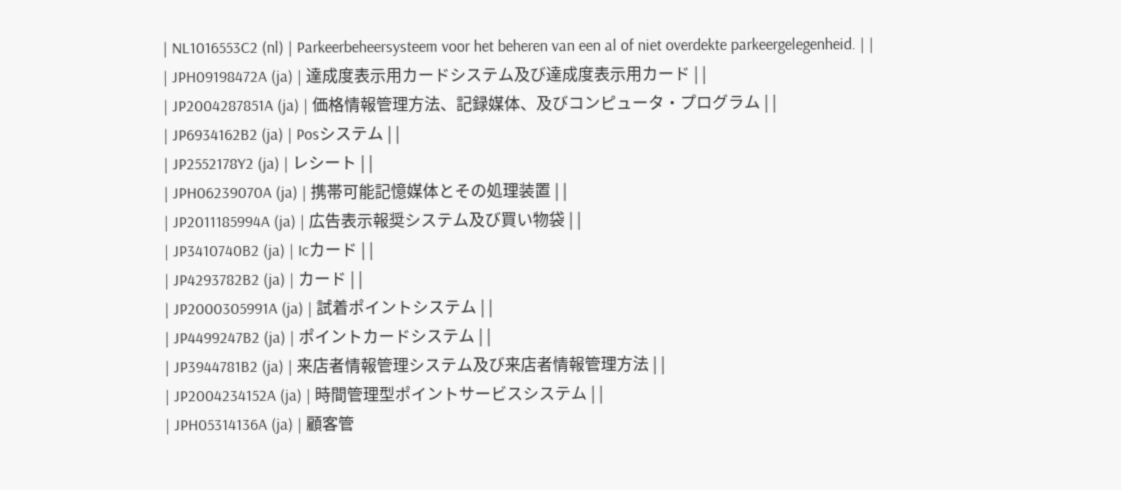| NL1016553C2 (nl) | Parkeerbeheersysteem voor het beheren van een al of niet overdekte parkeergelegenheid. | |
| JPH09198472A (ja) | 達成度表示用カードシステム及び達成度表示用カード | |
| JP2004287851A (ja) | 価格情報管理方法、記録媒体、及びコンピュータ・プログラム | |
| JP6934162B2 (ja) | Posシステム | |
| JP2552178Y2 (ja) | レシート | |
| JPH06239070A (ja) | 携帯可能記憶媒体とその処理装置 | |
| JP2011185994A (ja) | 広告表示報奨システム及び買い物袋 | |
| JP3410740B2 (ja) | Icカード | |
| JP4293782B2 (ja) | カード | |
| JP2000305991A (ja) | 試着ポイントシステム | |
| JP4499247B2 (ja) | ポイントカードシステム | |
| JP3944781B2 (ja) | 来店者情報管理システム及び来店者情報管理方法 | |
| JP2004234152A (ja) | 時間管理型ポイントサービスシステム | |
| JPH05314136A (ja) | 顧客管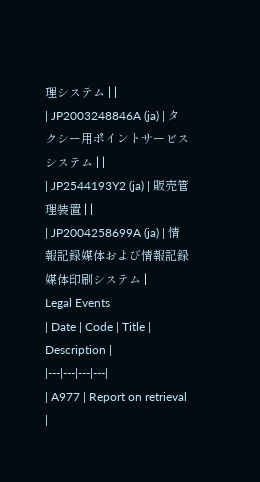理システム | |
| JP2003248846A (ja) | タクシー用ポイントサービスシステム | |
| JP2544193Y2 (ja) | 販売管理装置 | |
| JP2004258699A (ja) | 情報記録媒体および情報記録媒体印刷システム |
Legal Events
| Date | Code | Title | Description |
|---|---|---|---|
| A977 | Report on retrieval |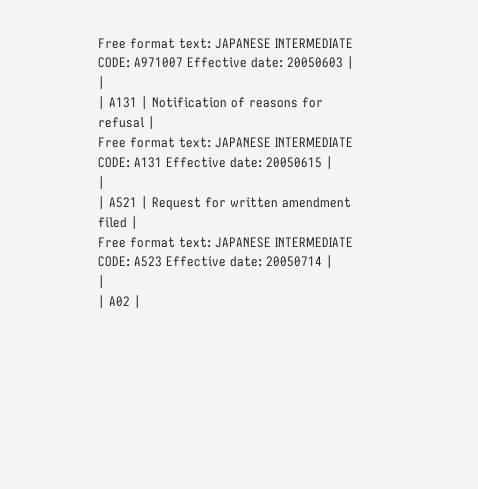Free format text: JAPANESE INTERMEDIATE CODE: A971007 Effective date: 20050603 |
|
| A131 | Notification of reasons for refusal |
Free format text: JAPANESE INTERMEDIATE CODE: A131 Effective date: 20050615 |
|
| A521 | Request for written amendment filed |
Free format text: JAPANESE INTERMEDIATE CODE: A523 Effective date: 20050714 |
|
| A02 |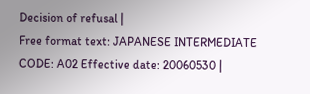Decision of refusal |
Free format text: JAPANESE INTERMEDIATE CODE: A02 Effective date: 20060530 |